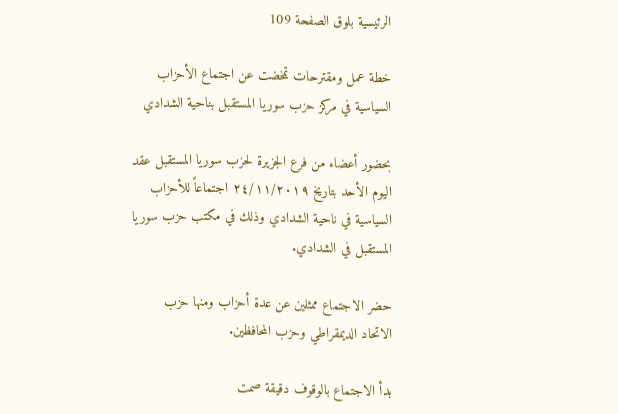الرئيسية بلوق الصفحة 109

خطة عمل ومقترحات تمخضت عن اجتماع الأحزاب السياسية في مركز حزب سوريا المستقبل بناحية الشدادي

بحضور أعضاء من فرع الجزيرة لحزب سوريا المستقبل عقد اليوم الأحد بتاريخ ٢٤/١١/٢٠١٩ اجتماعاً للأحزاب السياسية في ناحية الشدادي وذلك في مكتب حزب سوريا المستقبل في الشدادي.

حضر الاجتماع ممثلين عن عدة أحزاب ومنها حزب الاتحاد الديمقراطي وحزب المحافظين.

بدأ الاجتماع بالوقوف دقيقة صمت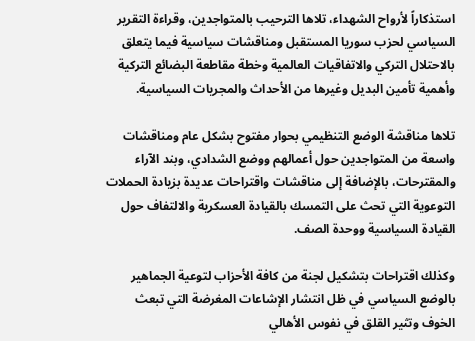استذكاراً لأرواح الشهداء، تلاها الترحيب بالمتواجدين، وقراءة التقرير السياسي لحزب سوريا المستقبل ومناقشات سياسية فيما يتعلق بالاحتلال التركي والاتفاقيات العالمية وخطة مقاطعة البضائع التركية وأهمية تأمين البديل وغيرها من الأحداث والمجريات السياسية.

تلاها مناقشة الوضع التنظيمي بحوار مفتوح بشكل عام ومناقشات واسعة من المتواجدين حول أعمالهم ووضع الشدادي، وبند الآراء والمقترحات، بالإضافة إلى مناقشات واقتراحات عديدة بزيادة الحملات التوعوية التي تحث على التمسك بالقيادة العسكرية والالتفاف حول القيادة السياسية ووحدة الصف.

وكذلك اقتراحات بتشكيل لجنة من كافة الأحزاب لتوعية الجماهير بالوضع السياسي في ظل انتشار الإشاعات المغرضة التي تبعث الخوف وتثير القلق في نفوس الأهالي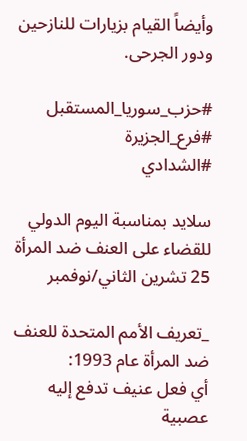وأيضاً القيام بزيارات للنازحين ودور الجرحى.

#حزب_سوريا_المستقبل
#فرع_الجزيرة
#الشدادي

سلايد بمناسبة اليوم الدولي للقضاء على العنف ضد المرأة 25 تشرين الثاني/نوفمبر

_تعريف الأمم المتحدة للعنف ضد المرأة عام 1993:
أي فعل عنيف تدفع إليه عصبية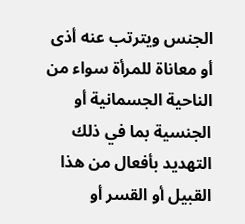الجنس ويترتب عنه أذى أو معاناة للمرأة سواء من الناحية الجسمانية أو الجنسية بما في ذلك التهديد بأفعال من هذا القبيل أو القسر أو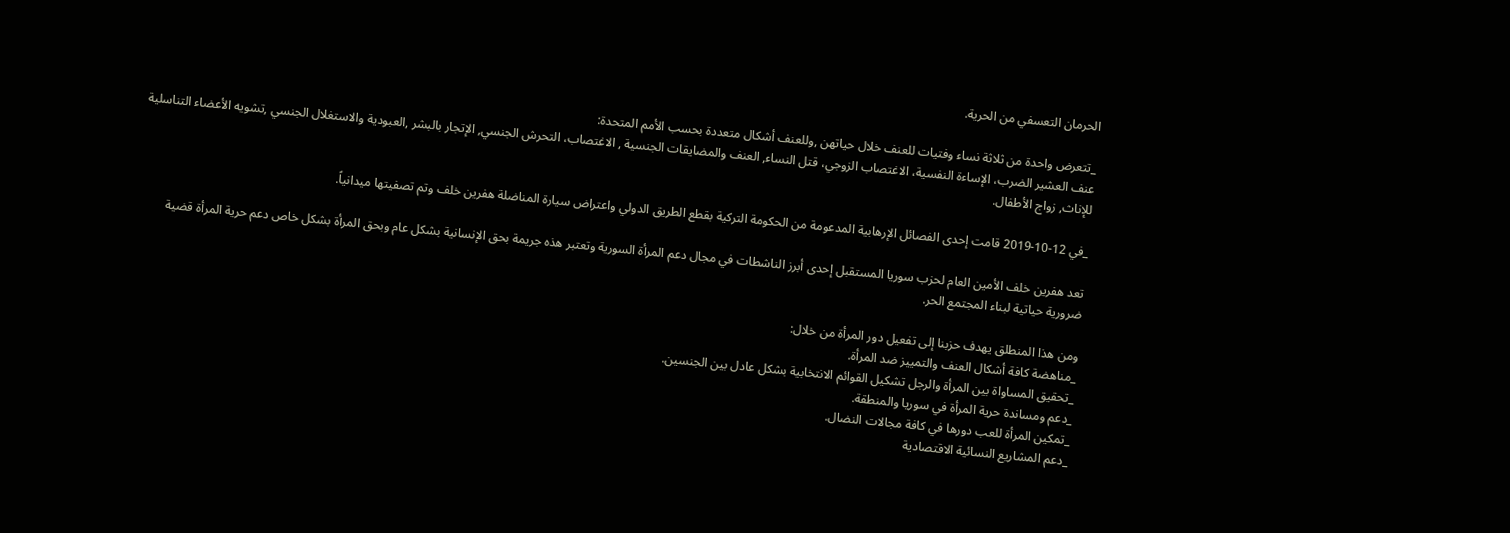الحرمان التعسفي من الحرية.

_تتعرض واحدة من ثلاثة نساء وفتيات للعنف خلال حياتهن ,وللعنف أشكال متعددة بحسب الأمم المتحدة:
عنف العشير الضرب، الإساءة النفسية، الاغتصاب الزوجي، قتل النساء, العنف والمضايقات الجنسية , الاغتصاب، التحرش الجنسي, الإتجار بالبشر ,العبودية والاستغلال الجنسي ,تشويه الأعضاء التناسلية للإناث, زواج الأطفال.

_في 12-10-2019 قامت إحدى الفصائل الإرهابية المدعومة من الحكومة التركية بقطع الطريق الدولي واعتراض سيارة المناضلة هفرين خلف وتم تصفيتها ميدانياً.

تعد هفرين خلف الأمين العام لحزب سوريا المستقبل إحدى أبرز الناشطات في مجال دعم المرأة السورية وتعتبر هذه جريمة بحق الإنسانية بشكل عام وبحق المرأة بشكل خاص دعم حرية المرأة قضية ضرورية حياتية لبناء المجتمع الحر.

ومن هذا المنطلق يهدف حزبنا إلى تفعيل دور المرأة من خلال:
_مناهضة كافة أشكال العنف والتمييز ضد المرأة.
_تحقيق المساواة بين المرأة والرجل تشكيل القوائم الانتخابية بشكل عادل بين الجنسين.
_دعم ومساندة حرية المرأة في سوريا والمنطقة.
_تمكين المرأة للعب دورها في كافة مجالات النضال.
_دعم المشاريع النسائية الاقتصادية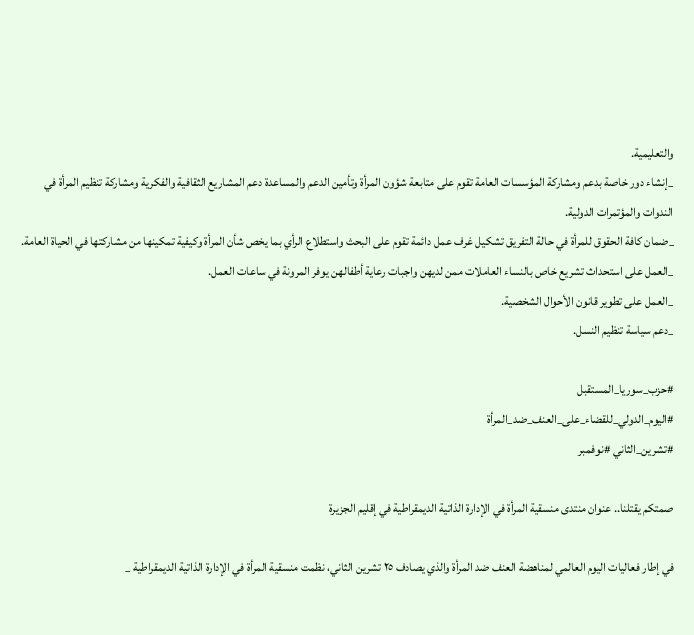والتعليمية.
_إنشاء دور خاصة بدعم ومشاركة المؤسسات العامة تقوم على متابعة شؤون المرأة وتأمين الدعم والمساعدة دعم المشاريع الثقافية والفكرية ومشاركة تنظيم المرأة في الندوات والمؤتمرات الدولية.
_ضمان كافة الحقوق للمرأة في حالة التفريق تشكيل غرف عمل دائمة تقوم على البحث واستطلاع الرأي بما يخص شأن المرأة وكيفية تمكينها من مشاركتها في الحياة العامة.
_العمل على استحداث تشريع خاص بالنساء العاملات ممن لديهن واجبات رعاية أطفالهن يوفر المرونة في ساعات العمل.
_العمل على تطوير قانون الأحوال الشخصية.
_دعم سياسة تنظيم النسل.

#حزب_سوريا_المستقبل
#اليوم_الدولي_للقضاء_على_العنف_ضد_المرأة
#تشرين_الثاني #نوفمبر

صمتكم يقتلنا.. عنوان منتدى منسقية المرأة في الإدارة الذاتية الديمقراطية في إقليم الجزيرة

في إطار فعاليات اليوم العالمي لمناهضة العنف ضد المرأة والذي يصادف ٢٥ تشرين الثاني، نظمت منسقية المرأة في الإدارة الذاتية الديمقراطية _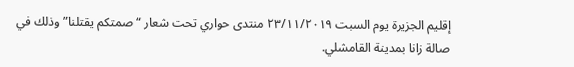إقليم الجزيرة يوم السبت ٢٣/١١/٢٠١٩ منتدى حواري تحت شعار “صمتكم يقتلنا” وذلك في صالة زانا بمدينة القامشلي.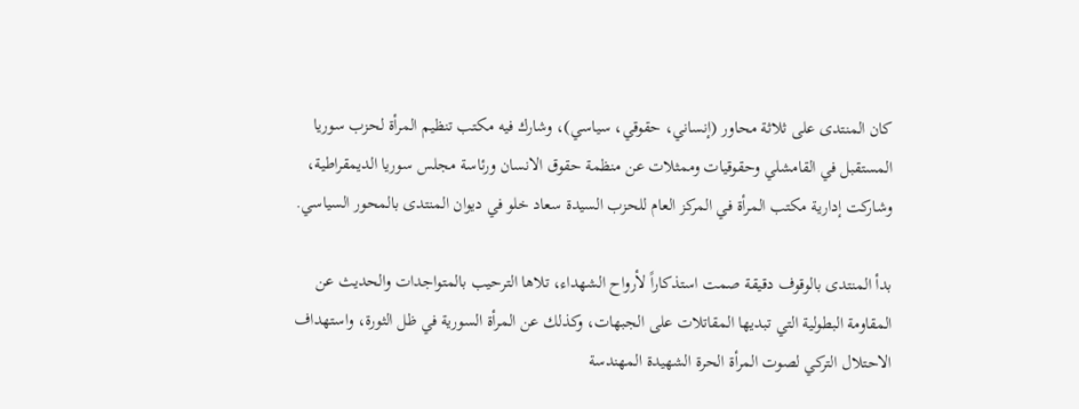كان المنتدى على ثلاثة محاور (إنساني، حقوقي، سياسي)، وشارك فيه مكتب تنظيم المرأة لحزب سوريا المستقبل في القامشلي وحقوقيات وممثلات عن منظمة حقوق الانسان ورئاسة مجلس سوريا الديمقراطية، وشاركت إدارية مكتب المرأة في المركز العام للحزب السيدة سعاد خلو في ديوان المنتدى بالمحور السياسي.

بدأ المنتدى بالوقوف دقيقة صمت استذكاراً لأرواح الشهداء، تلاها الترحيب بالمتواجدات والحديث عن المقاومة البطولية التي تبديها المقاتلات على الجبهات، وكذلك عن المرأة السورية في ظل الثورة، واستهداف الاحتلال التركي لصوت المرأة الحرة الشهيدة المهندسة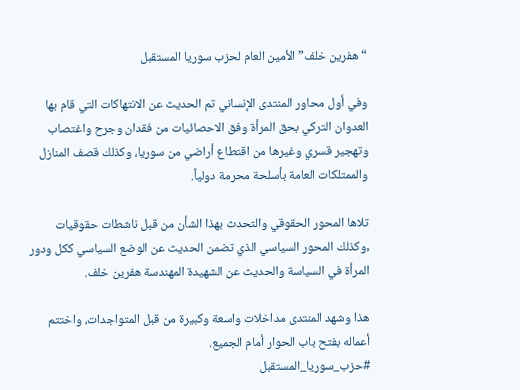“هفرين خلف” الأمين العام لحزب سوريا المستقبل

وفي أول محاور المنتدى الإنساني تم الحديث عن الانتهاكات التي قام بها العدوان التركي بحق المرأة وفق الاحصائيات من فقدان وجرح واغتصاب وتهجير قسري وغيرها من اقتطاع أراضي من سوريا، وكذلك قصف المنازل والممتلكات العامة بأسلحة محرمة دولياً.

تلاها المحور الحقوقي والتحدث بهذا الشأن من قبل ناشطات حقوقيات ,وكذلك المحور السياسي الذي تضمن الحديث عن الوضع السياسي ككل ودور المرأة في السياسة والحديث عن الشهيدة المهندسة هفرين خلف.

هذا وشهد المنتدى مداخلات واسعة وكبيرة من قبل المتواجدات، واختتم أعماله بفتح باب الحوار أمام الجميع.
#حزب_سوريا_المستقبل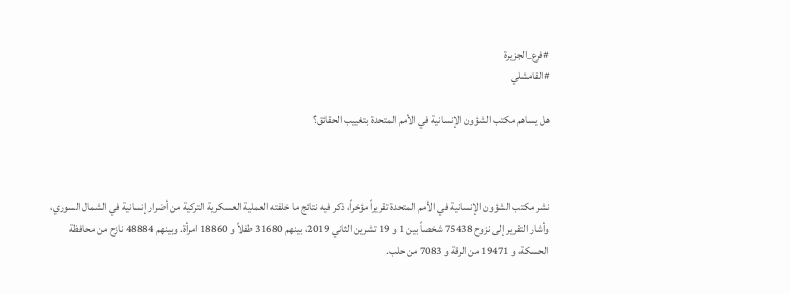#فرع_الجزيرة
#القامشلي

هل يساهم مكتب الشؤون الإنسانية في الأمم المتحدة بتغييب الحقائق؟



نشر مكتب الشؤون الإنسانية في الأمم المتحدة تقريراً مؤخراً، ذكر فيه نتائج ما خلفته العملية العسكرية التركية من أضرار إنسانية في الشمال السوري، وأشار التقرير إلى نزوح 75438 شخصاً بين 1 و 19 تشرين الثاني 2019، بينهم 31680 طفلاً و 18860 امرأة. وبينهم 48884 نازح من محافظة الحسكة، و 19471 من الرقة و 7083 من حلب.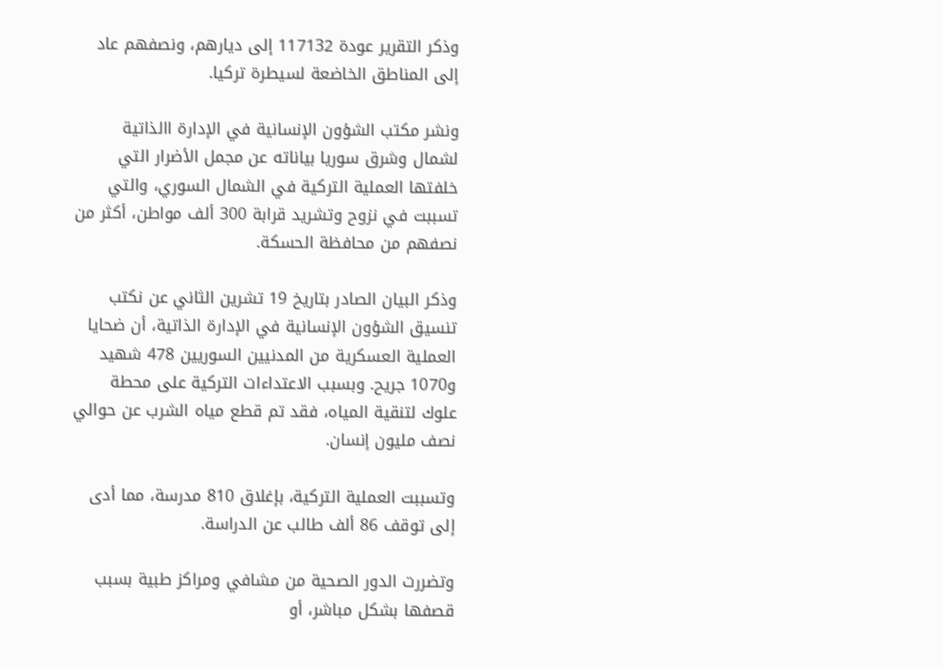وذكر التقرير عودة 117132 إلى ديارهم، ونصفهم عاد إلى المناطق الخاضعة لسيطرة تركيا.

ونشر مكتب الشؤون الإنسانية في الإدارة االذاتية لشمال وشرق سوريا بياناته عن مجمل الأضرار التي خلفتها العملية التركية في الشمال السوري، والتي تسببت في نزوح وتشريد قرابة 300 ألف مواطن، أكثر من نصفهم من محافظة الحسكة.

وذكر البيان الصادر بتاريخ 19 تشرين الثاني عن نكتب تنسيق الشؤون الإنسانية في الإدارة الذاتية، أن ضحايا العملية العسكرية من المدنيين السوريين 478 شهيد و1070 جريح. وبسبب الاعتداءات التركية على محطة علوك لتنقية المياه، فقد تم قطع مياه الشرب عن حوالي نصف مليون إنسان.

وتسببت العملية التركية، بإغلاق 810 مدرسة، مما أدى إلى توقف 86 ألف طالب عن الدراسة.

وتضررت الدور الصحية من مشافي ومراكز طبية بسبب قصفها بشكل مباشر، أو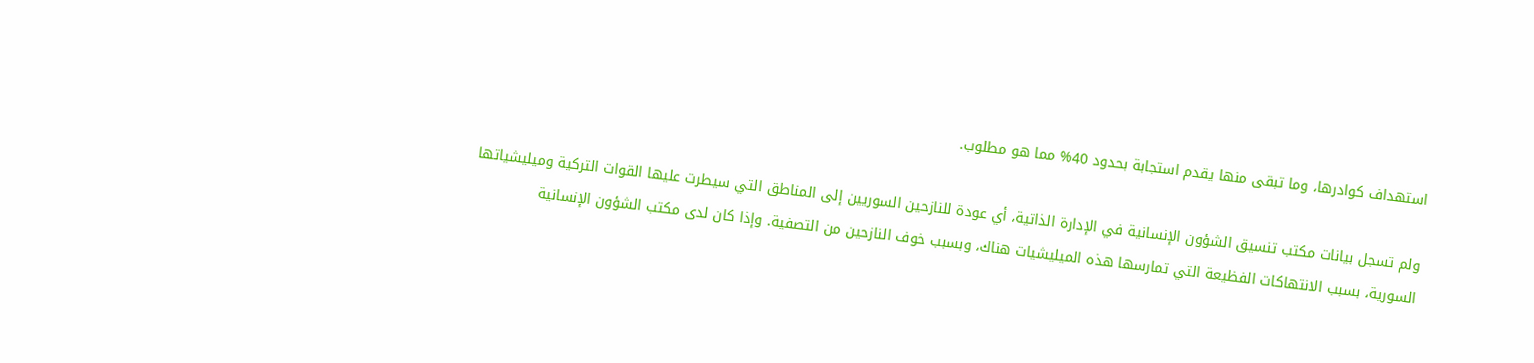استهداف كوادرها، وما تبقى منها يقدم استجابة بحدود 40% مما هو مطلوب.

ولم تسجل بيانات مكتب تنسيق الشؤون الإنسانية في الإدارة الذاتية، أي عودة للنازحين السوريين إلى المناطق التي سيطرت عليها القوات التركية وميليشياتها السورية، بسبب الانتهاكات الفظيعة التي تمارسها هذه الميليشيات هناك، وبسبب خوف النازحين من التصفية. وإذا كان لدى مكتب الشؤون الإنسانية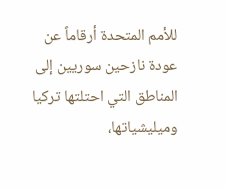للأمم المتحدة أرقاماً عن عودة نازحين سوريين إلى المناطق التي احتلتها تركيا وميليشياتها،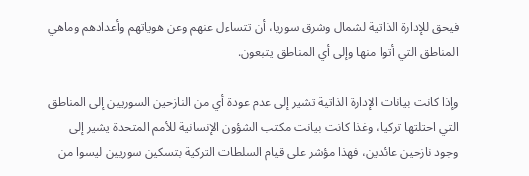فيحق للإدارة الذاتية لشمال وشرق سوريا، أن تتساءل عنهم وعن هوياتهم وأعدادهم وماهي المناطق التي أتوا منها وإلى أي المناطق يتبعون.

وإذا كانت بيانات الإدارة الذاتية تشير إلى عدم عودة أي من النازحين السوريين إلى المناطق التي احتلتها تركيا، وغذا كانت بيانت مكتب الشؤون الإنسانية للأمم المتحدة يشير إلى وجود نازحين عائدين، فهذا مؤشر على قيام السلطات التركية بتسكين سوريين ليسوا من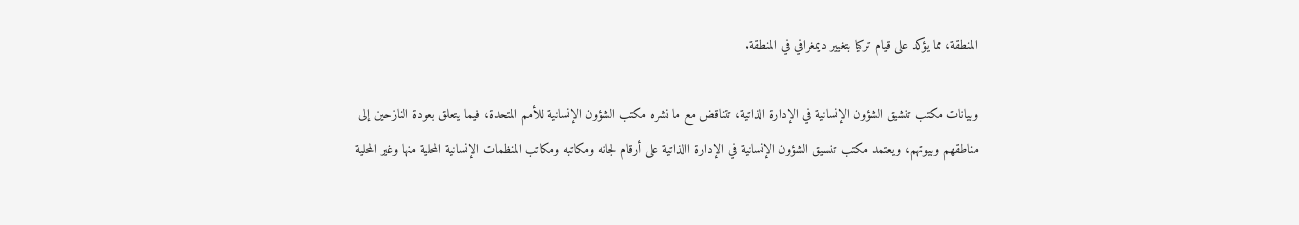المنطقة، مما يؤكد على قيام تركيا بتغيير ديمغرافي في المنطقة.

وبيانات مكتب تنشيق الشؤون الإنسانية في الإدارة الذاتية، تتناقض مع ما نشره مكتب الشؤون الإنسانية للأمم المتحدة، فيما يتعلق بعودة النازحين إلى مناطقهم وبيوتهم، ويعتمد مكتب تنسيق الشؤون الإنسانية في الإدارة االذاتية على أرقام لجانه ومكاتبه ومكاتب المنظمات الإنسانية المحلية منها وغير المحلية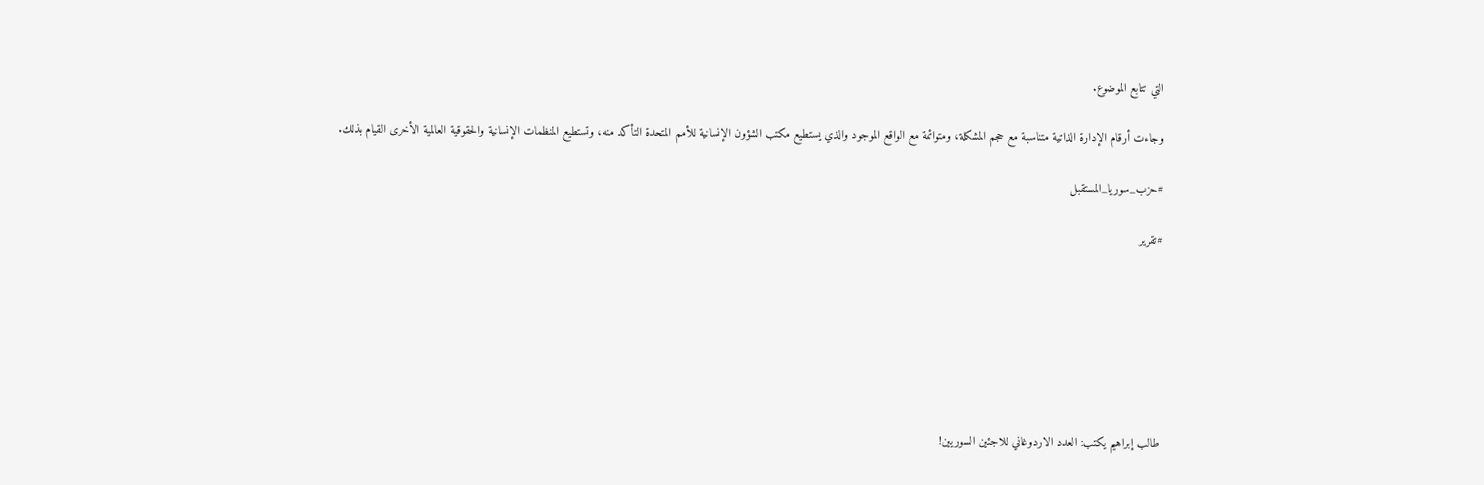التي تتابع الموضوع.

وجاءت أرقام الإدارة الذاتية متناسبة مع حجم المشكلة، ومتوائمة مع الواقع الموجود والذي يستطيع مكتب الشؤون الإنسانية للأمم المتحدة التأكد منه، وتستطيع المنظمات الإنسانية والحقوقية العالمية الأخرى القيام بذلك.

#حزب_سوريا_المستقبل

#تقرير







طالب إبراهيم يكتب: العدد الاردوغاني للاجئين السوريين!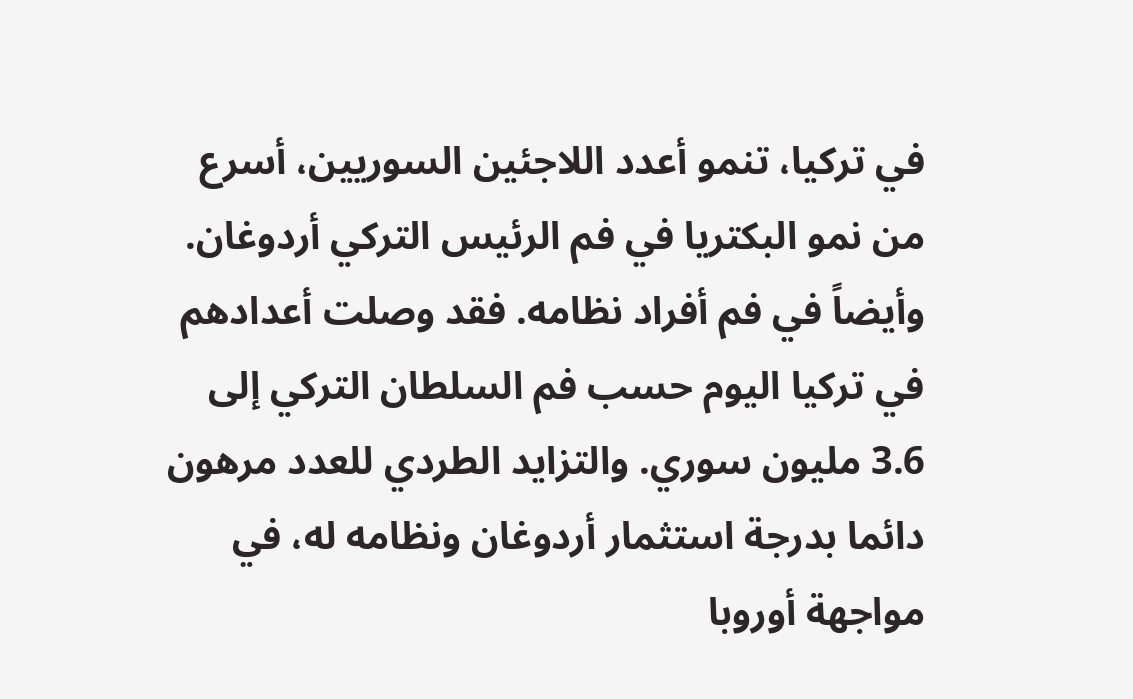في تركيا، تنمو أعدد اللاجئين السوريين، أسرع من نمو البكتريا في فم الرئيس التركي أردوغان. وأيضاً في فم أفراد نظامه. فقد وصلت أعدادهم في تركيا اليوم حسب فم السلطان التركي إلى 3.6 مليون سوري. والتزايد الطردي للعدد مرهون دائما بدرجة استثمار أردوغان ونظامه له، في مواجهة أوروبا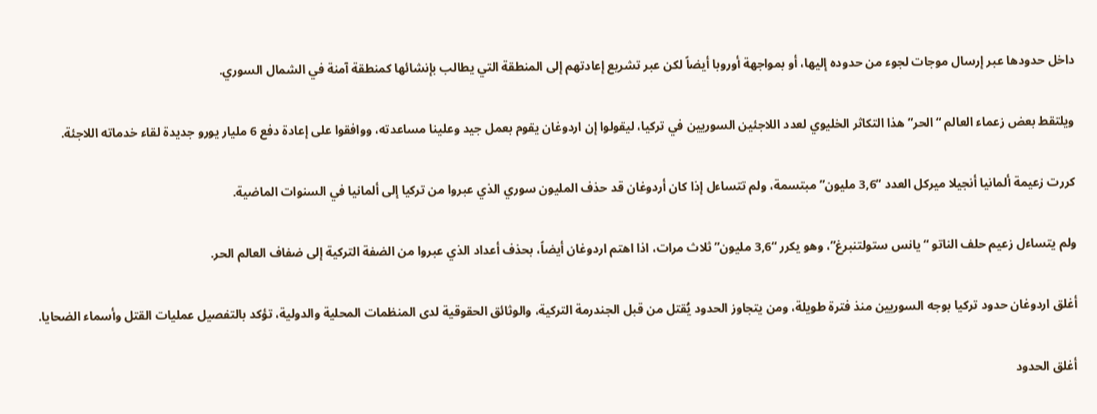داخل حدودها عبر إرسال موجات لجوء من حدوده إليها، أو بمواجهة أوروبا أيضاً لكن عبر تشريع إعادتهم إلى المنطقة التي يطالب بإنشائها كمنطقة آمنة في الشمال السوري.

ويلتقط بعض زعماء العالم “الحر” هذا التكاثر الخليوي لعدد اللاجئين السوريين في تركيا، ليقولوا إن اردوغان يقوم بعمل جيد وعلينا مساعدته، ووافقوا على إعادة دفع 6 مليار يورو جديدة لقاء خدماته اللاجئة.

كررت زعيمة ألمانيا أنجيلا ميركل العدد “3,6 مليون” مبتسمة، ولم تتساءل إذا كان أردوغان قد حذف المليون سوري الذي عبروا من تركيا إلى ألمانيا في السنوات الماضية.

ولم يتساءل زعيم حلف الناتو “يانس ستولتنبرغ”، وهو يكرر “3,6 مليون” ثلاث مرات، اذا اهتم اردوغان أيضاً، بحذف أعداد الذي عبروا من الضفة التركية إلى ضفاف العالم الحر.

أغلق اردوغان حدود تركيا بوجه السوريين منذ فترة طويلة، ومن يتجاوز الحدود يُقتل من قبل الجندرمة التركية، والوثائق الحقوقية لدى المنظمات المحلية والدولية، تؤكد بالتفصيل عمليات القتل وأسماء الضحايا.

أغلق الحدود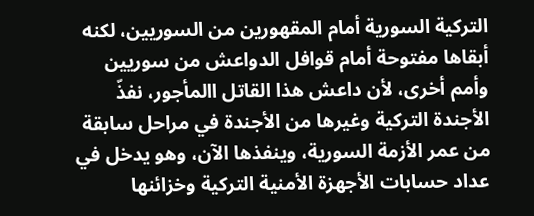التركية السورية أمام المقهورين من السوريين، لكنه أبقاها مفتوحة أمام قوافل الدواعش من سوريين وأمم أخرى، لأن داعش هذا القاتل االمأجور، نفذّ الأجندة التركية وغيرها من الأجندة في مراحل سابقة من عمر الأزمة السورية، وينفذها الآن، وهو يدخل في عداد حسابات الأجهزة الأمنية التركية وخزائنها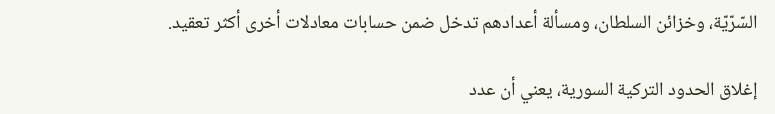السّرّيّة، وخزائن السلطان، ومسألة أعدادهم تدخل ضمن حسابات معادلات أخرى أكثر تعقيد.

إغلاق الحدود التركية السورية، يعني أن عدد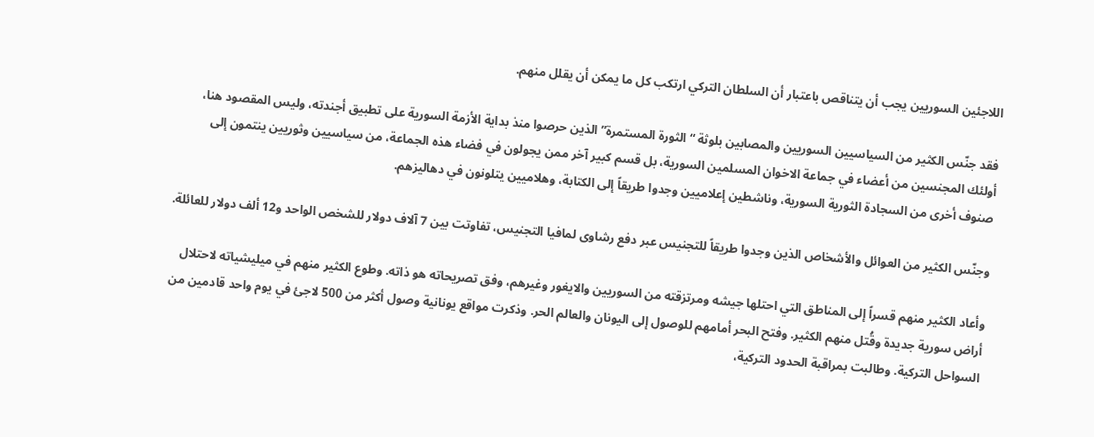اللاجئين السوريين يجب أن يتناقص باعتبار أن السلطان التركي ارتكب كل ما يمكن أن يقلل منهم.

فقد جنّس الكثير من السياسيين السوريين والمصابين بلوثة “الثورة المستمرة” الذين حرصوا منذ بداية الأزمة السورية على تطبيق أجندته، وليس المقصود هنا، أولئك المجنسين من أعضاء في جماعة الاخوان المسلمين السورية، بل قسم كبير آخر ممن يجولون في فضاء هذه الجماعة، من سياسيين وثوريين ينتمون إلى صنوف أخرى من السجادة الثورية السورية، وناشطين إعلاميين وجدوا طريقاً إلى الكتابة، وهلاميين يتلونون في دهاليزهم.

وجنّس الكثير من العوائل والأشخاص الذين وجدوا طريقاً للتجنيس عبر دفع رشاوى لمافيا التجنيس، تفاوتت بين 7 آلاف دولار للشخص الواحد و12 ألف دولار للعائلة.

وأعاد الكثير منهم قسراً إلى المناطق التي احتلها جيشه ومرتزقته من السوريين والايغور وغيرهم، وفق تصريحاته هو ذاته. وطوع الكثير منهم في ميليشياته لاحتلال أراض سورية جديدة وقُتل منهم الكثير. وفتح البحر أمامهم للوصول إلى اليونان والعالم الحر. وذكرت مواقع يونانية وصول أكثر من 500 لاجئ في يوم واحد قادمين من السواحل التركية. وطالبت بمراقبة الحدود التركية،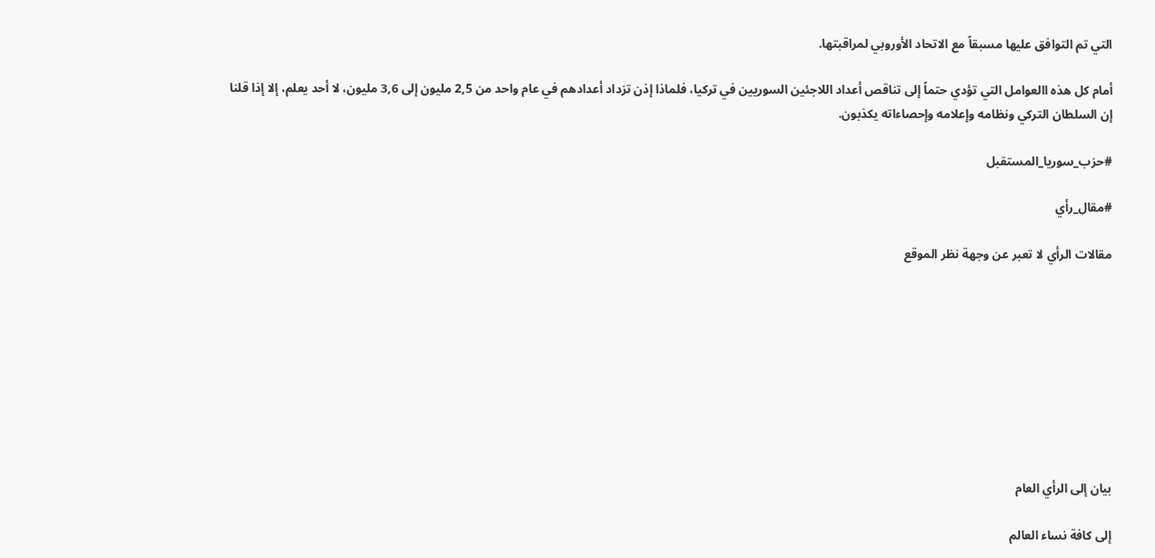التي تم التوافق عليها مسبقاً مع الاتحاد الأوروبي لمراقبتها.

أمام كل هذه االعوامل التي تؤدي حتماً إلى تناقص أعداد اللاجئين السوريين في تركيا، فلماذا إذن تزداد أعدادهم في عام واحد من 2,5 مليون إلى 3,6 مليون، لا أحد يعلم، إلا إذا قلنا إن السلطان التركي ونظامه وإعلامه وإحصاءاته يكذبون.

#حزب_سوريا_المستقبل

#مقال_رأي

مقالات الرأي لا تعبر عن وجهة نظر الموقع









بيان إلى الرأي العام

إلى كافة نساء العالم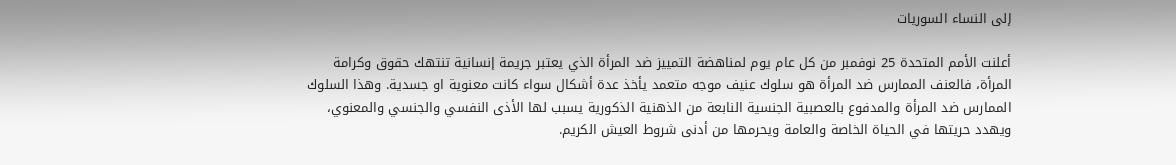إلى النساء السوريات

أعلنت الأمم المتحدة 25 نوفمبر من كل عام يوم لمناهضة التمييز ضد المرأة الذي يعتبر جريمة إنسانية تنتهك حقوق وكرامة المرأة، فالعنف الممارس ضد المرأة هو سلوك عنيف موجه متعمد يأخذ عدة أشكال سواء كانت معنوية او جسدية. وهذا السلوك الممارس ضد المرأة والمدفوع بالعصبية الجنسية النابعة من الذهنية الذكورية يسبب لها الأذى النفسي والجنسي والمعنوي، ويهدد حريتها في الحياة الخاصة والعامة ويحرمها من أدنى شروط العيش الكريم.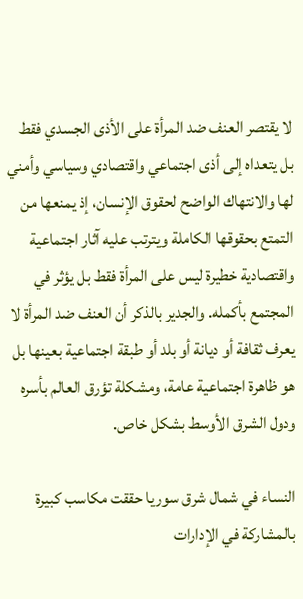لا يقتصر العنف ضد المرأة على الأذى الجسدي فقط بل يتعداه إلى أذى اجتماعي واقتصادي وسياسي وأمني لها والانتهاك الواضح لحقوق الإنسان، إذ يمنعها من التمتع بحقوقها الكاملة ويترتب عليه آثار اجتماعية واقتصادية خطيرة ليس على المرأة فقط بل يؤثر في المجتمع بأكمله. والجدير بالذكر أن العنف ضد المرأة لا يعرف ثقافة أو ديانة أو بلد أو طبقة اجتماعية بعينها بل هو ظاهرة اجتماعية عامة، ومشكلة تؤرق العالم بأسره ودول الشرق الأوسط بشكل خاص.

النساء في شمال شرق سوريا حققت مكاسب كبيرة بالمشاركة في الإدارات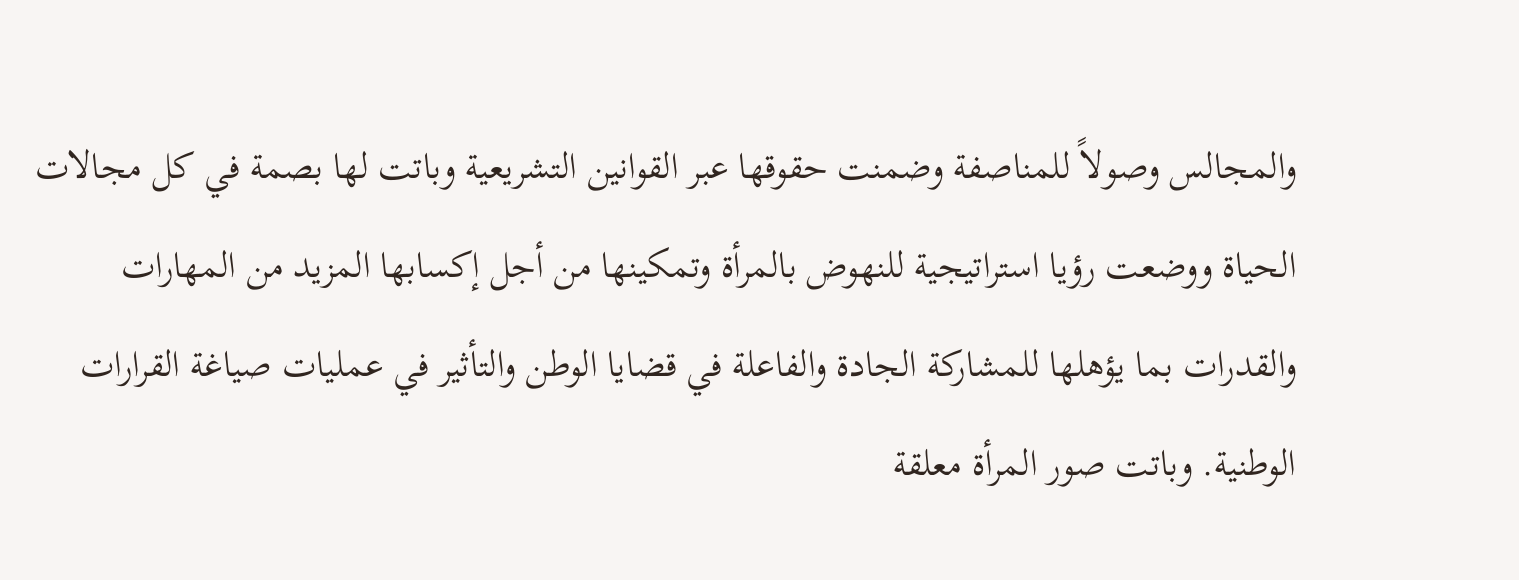والمجالس وصولاً للمناصفة وضمنت حقوقها عبر القوانين التشريعية وباتت لها بصمة في كل مجالات الحياة ووضعت رؤيا استراتيجية للنهوض بالمرأة وتمكينها من أجل إكسابها المزيد من المهارات والقدرات بما يؤهلها للمشاركة الجادة والفاعلة في قضايا الوطن والتأثير في عمليات صياغة القرارات الوطنية. وباتت صور المرأة معلقة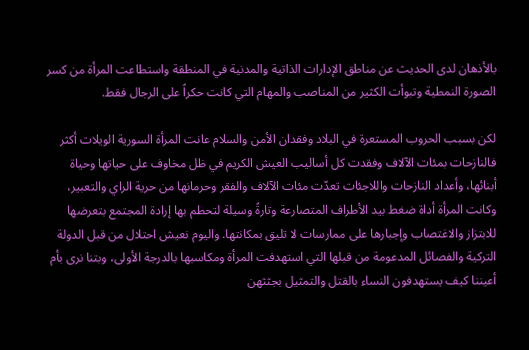بالأذهان لدى الحديث عن مناطق الإدارات الذاتية والمدنية في المنطقة واستطاعت المرأة من كسر الصورة النمطية وتبوأت الكثير من المناصب والمهام التي كانت حكراً على الرجال فقط.

لكن بسبب الحروب المستعرة في البلاد وفقدان الأمن والسلام عانت المرأة السورية الويلات أكثر فالنازحات بمئات الآلاف وفقدت كل أساليب العيش الكريم في ظل مخاوف على حياتها وحياة أبنائها، وأعداد النازحات واللاجئات تعدّت مئات الآلاف والفقر وحرمانها من حرية الراي والتعبير، وكانت المرأة أداة ضغط بيد الأطراف المتصارعة وتارةً وسيلة لتحطم بها إرادة المجتمع بتعرضها للابتزاز والاغتصاب وإجبارها على ممارسات لا تليق بمكانتها. واليوم نعيش احتلال من قبل الدولة التركية والفصائل المدعومة من قبلها التي استهدفت المرأة ومكاسبها بالدرجة الأولى، وبتنا نرى بأم أعيننا كيف يستهدفون النساء بالقتل والتمثيل بجثثهن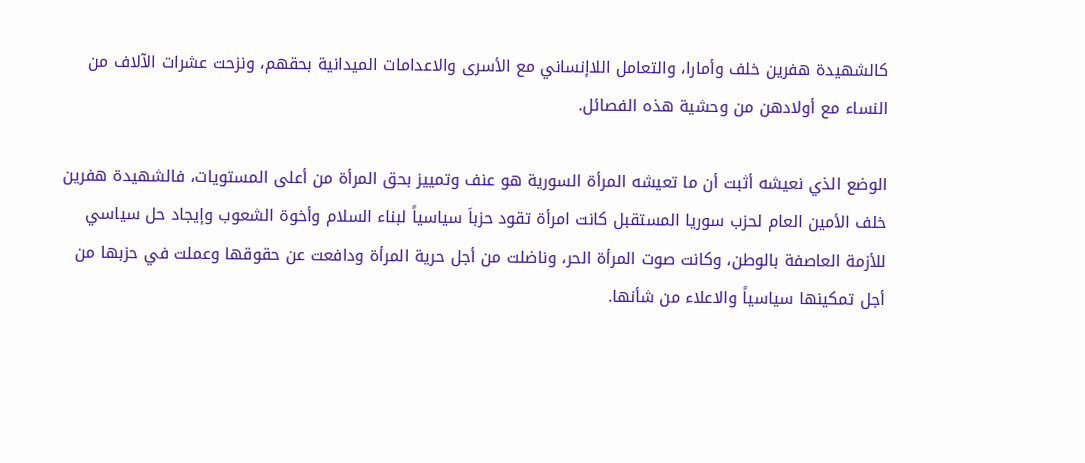كالشهيدة هفرين خلف وأمارا، والتعامل اللاإنساني مع الأسرى والاعدامات الميدانية بحقهم، ونزحت عشرات الآلاف من النساء مع أولادهن من وحشية هذه الفصائل.

الوضع الذي نعيشه أثبت أن ما تعيشه المرأة السورية هو عنف وتمييز بحق المرأة من أعلى المستويات، فالشهيدة هفرين خلف الأمين العام لحزب سوريا المستقبل كانت امرأة تقود حزباَ سياسياً لبناء السلام وأخوة الشعوب وإيجاد حل سياسي للأزمة العاصفة بالوطن، وكانت صوت المرأة الحر، وناضلت من أجل حرية المرأة ودافعت عن حقوقها وعملت في حزبها من أجل تمكينها سياسياً والاعلاء من شأنها.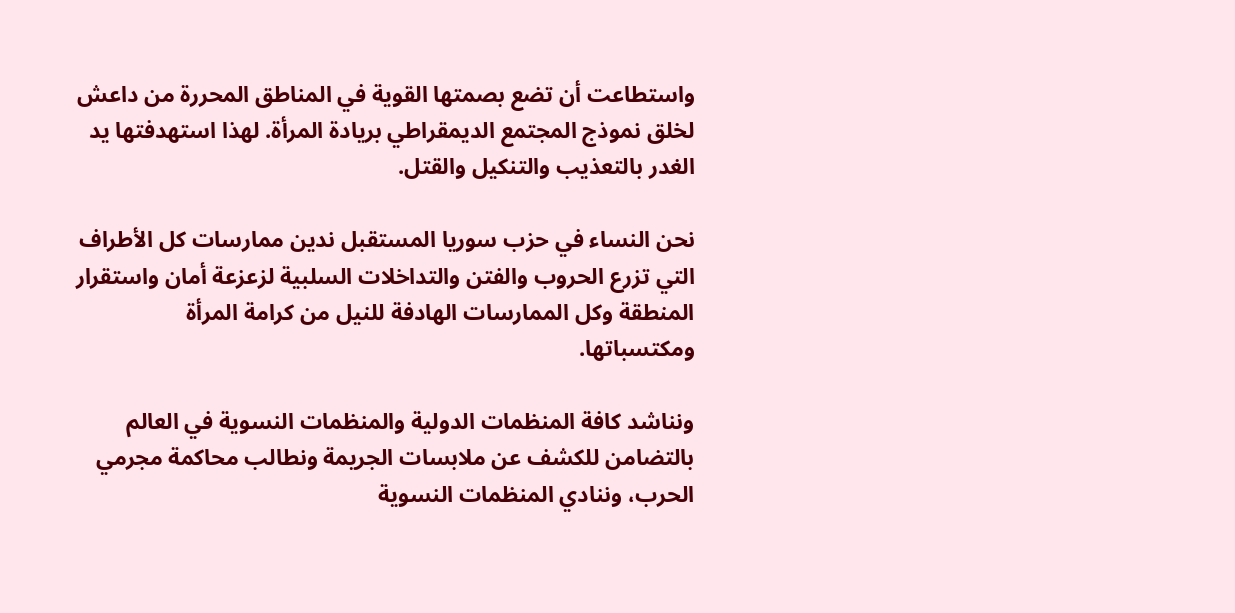واستطاعت أن تضع بصمتها القوية في المناطق المحررة من داعش لخلق نموذج المجتمع الديمقراطي بريادة المرأة. لهذا استهدفتها يد الغدر بالتعذيب والتنكيل والقتل.

نحن النساء في حزب سوريا المستقبل ندين ممارسات كل الأطراف التي تزرع الحروب والفتن والتداخلات السلبية لزعزعة أمان واستقرار المنطقة وكل الممارسات الهادفة للنيل من كرامة المرأة ومكتسباتها.

ونناشد كافة المنظمات الدولية والمنظمات النسوية في العالم بالتضامن للكشف عن ملابسات الجريمة ونطالب محاكمة مجرمي الحرب، وننادي المنظمات النسوية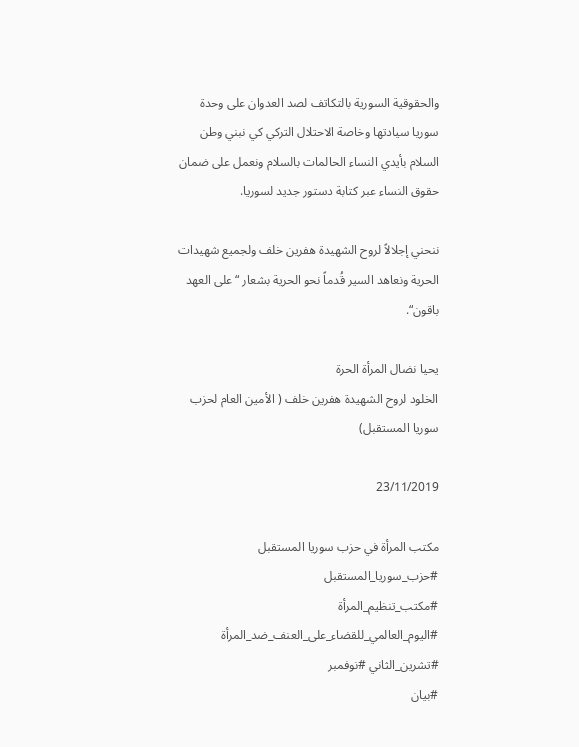والحقوقية السورية بالتكاتف لصد العدوان على وحدة سوريا سيادتها وخاصة الاحتلال التركي كي نبني وطن السلام بأيدي النساء الحالمات بالسلام ونعمل على ضمان حقوق النساء عبر كتابة دستور جديد لسوريا.

ننحني إجلالاً لروح الشهيدة هفرين خلف ولجميع شهيدات الحرية ونعاهد السير قُدماً نحو الحرية بشعار “على العهد باقون“.

يحيا نضال المرأة الحرة
الخلود لروح الشهيدة هفرين خلف ( الأمين العام لحزب سوريا المستقبل)

23/11/2019

مكتب المرأة في حزب سوريا المستقبل
#حزب_سوريا_المستقبل
#مكتب_تنظيم_المرأة
#اليوم_العالمي_للقضاء_على_العنف_ضد_المرأة
#تشرين_الثاني #نوفمبر
#بيان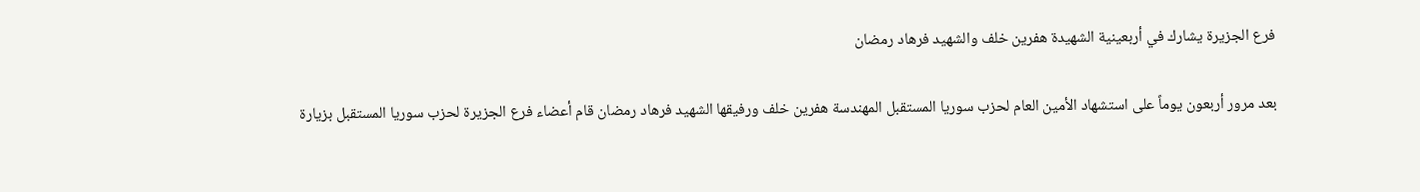فرع الجزيرة يشارك في أربعينية الشهيدة هفرين خلف والشهيد فرهاد رمضان

بعد مرور أربعون يوماً على استشهاد الأمين العام لحزب سوريا المستقبل المهندسة هفرين خلف ورفيقها الشهيد فرهاد رمضان قام أعضاء فرع الجزيرة لحزب سوريا المستقبل بزيارة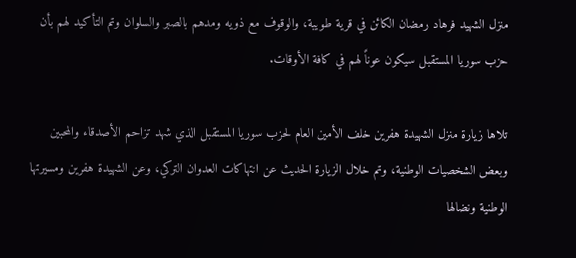منزل الشهيد فرهاد رمضان الكائن في قرية طويبة، والوقوف مع ذويه ومدهم بالصبر والسلوان وتم التأكيد لهم بأن حزب سوريا المستقبل سيكون عوناً لهم في كافة الأوقات.

تلاها زيارة منزل الشهيدة هفرين خلف الأمين العام لحزب سوريا المستقبل الذي شهد تزاحم الأصدقاء والمحبين وبعض الشخصيات الوطنية، وتم خلال الزيارة الحديث عن انتهاكات العدوان التركي، وعن الشهيدة هفرين ومسيرتها الوطنية ونضالها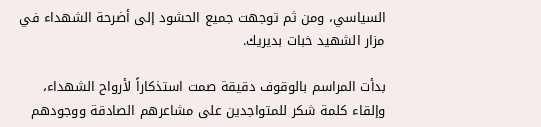السياسي، ومن ثم توجهت جميع الحشود إلى أضرحة الشهداء في مزار الشهيد خبات بديريك.

بدأت المراسم بالوقوف دقيقة صمت استذكاراً لأرواح الشهداء، وإلقاء كلمة شكر للمتواجدين على مشاعرهم الصادقة ووجودهم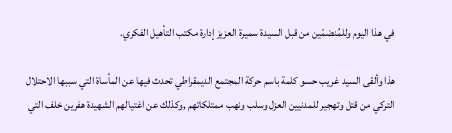في هذا اليوم وللمُنضمّين من قبل السيدة سميرة العزيز إدارة مكتب التأهيل الفكري.

هذا وألقى السيد غريب حسو كلمة باسم حركة المجتمع الديمقراطي تحدث فيها عن المأساة التي سببها الاحتلال التركي من قتل وتهجير للمدنيين العزل وسلب ونهب ممتلكاتهم ,وكذلك عن اغتيالهم الشهيدة هفرين خلف التي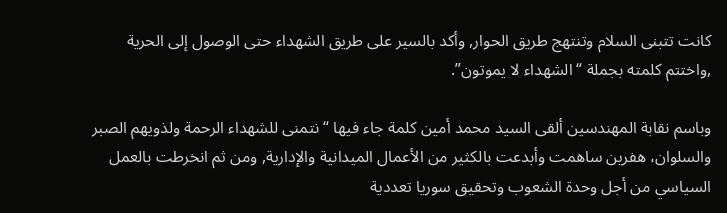كانت تتبنى السلام وتنتهج طريق الحوار, وأكد بالسير على طريق الشهداء حتى الوصول إلى الحرية ,واختتم كلمته بجملة “الشهداء لا يموتون”.

وباسم نقابة المهندسين ألقى السيد محمد أمين كلمة جاء فيها “نتمنى للشهداء الرحمة ولذويهم الصبر والسلوان، هفرين ساهمت وأبدعت بالكثير من الأعمال الميدانية والإدارية, ومن ثم انخرطت بالعمل السياسي من أجل وحدة الشعوب وتحقيق سوريا تعددية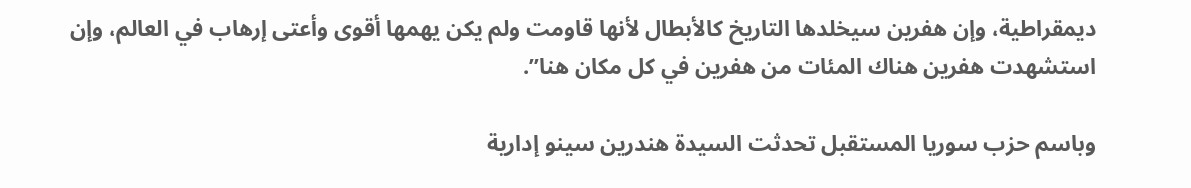ديمقراطية، وإن هفرين سيخلدها التاريخ كالأبطال لأنها قاومت ولم يكن يهمها أقوى وأعتى إرهاب في العالم، وإن استشهدت هفرين هناك المئات من هفرين في كل مكان هنا”.

وباسم حزب سوريا المستقبل تحدثت السيدة هندرين سينو إدارية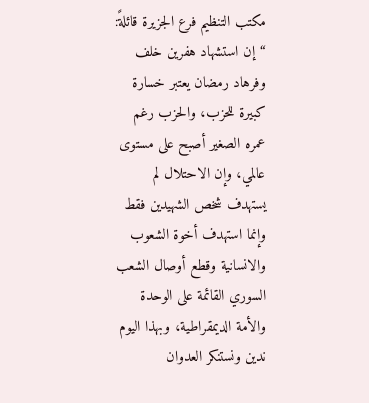مكتب التنظيم فرع الجزيرة قائلةً: “إن استشهاد هفرين خلف وفرهاد رمضان يعتبر خسارة كبيرة للحزب، والحزب رغم عمره الصغير أصبح على مستوى عالمي، وإن الاحتلال لم يستهدف شخص الشهيدين فقط وإنما استهدف أخوة الشعوب والانسانية وقطع أوصال الشعب السوري القائمة على الوحدة والأمة الديمقراطية، وبهذا اليوم ندين ونستنكر العدوان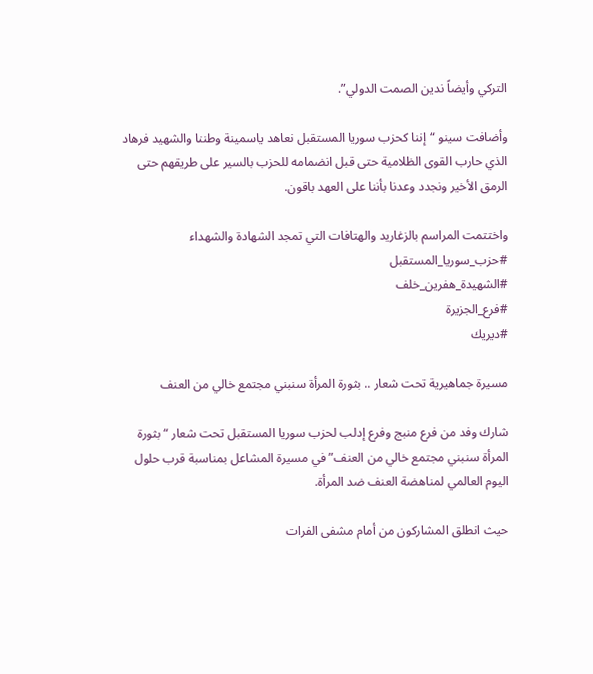التركي وأيضاً ندين الصمت الدولي”.

وأضافت سينو “إننا كحزب سوريا المستقبل نعاهد ياسمينة وطننا والشهيد فرهاد الذي حارب القوى الظلامية حتى قبل انضمامه للحزب بالسير على طريقهم حتى الرمق الأخير ونجدد وعدنا بأننا على العهد باقون.

واختتمت المراسم بالزغاريد والهتافات التي تمجد الشهادة والشهداء
#حزب_سوريا_المستقبل
#الشهيدة_هفرين_خلف
#فرع_الجزيرة
#ديريك

مسيرة جماهيرية تحت شعار .. بثورة المرأة سنبني مجتمع خالي من العنف

شارك وفد من فرع منبج وفرع إدلب لحزب سوريا المستقبل تحت شعار “بثورة المرأة سنبني مجتمع خالي من العنف” في مسيرة المشاعل بمناسبة قرب حلول اليوم العالمي لمناهضة العنف ضد المرأة.

حيث انطلق المشاركون من أمام مشفى الفرات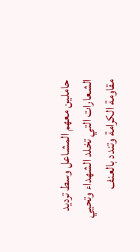حاملين معهم المشاعل وسط ترديد الشعارات التي تخلد الشهداء وتحيي مقاومة الكرامة وتندد بالعنف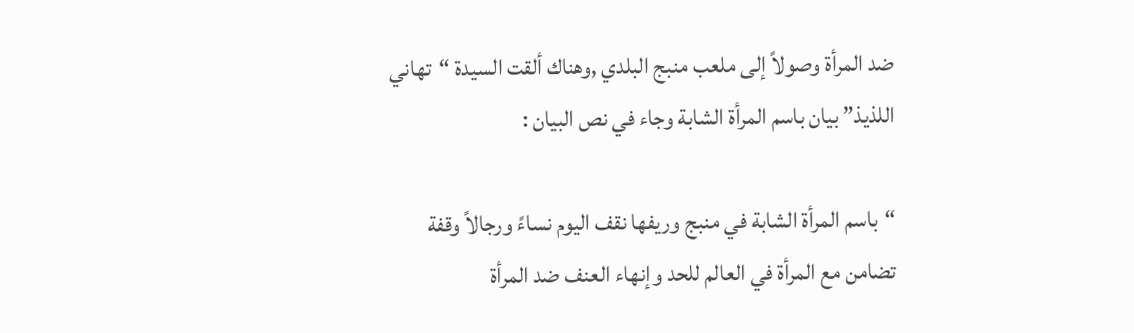ضد المرأة وصولاً إلى ملعب منبج البلدي ,وهناك ألقت السيدة “تهاني اللذيذ” بيان باسم المرأة الشابة وجاء في نص البيان :

“باسم المرأة الشابة في منبج وريفها نقف اليوم نساءً ورجالاً وقفة تضامن مع المرأة في العالم للحد وإنهاء العنف ضد المرأة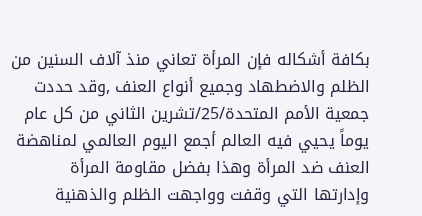بكافة أشكاله فإن المرأة تعاني منذ آلاف السنين من الظلم والاضطهاد وجميع أنواع العنف ,وقد حددت جمعية الأمم المتحدة/25/تشرين الثاني من كل عام يوماً يحيي فيه العالم أجمع اليوم العالمي لمناهضة العنف ضد المرأة وهذا بفضل مقاومة المرأة وإدارتها التي وقفت وواجهت الظلم والذهنية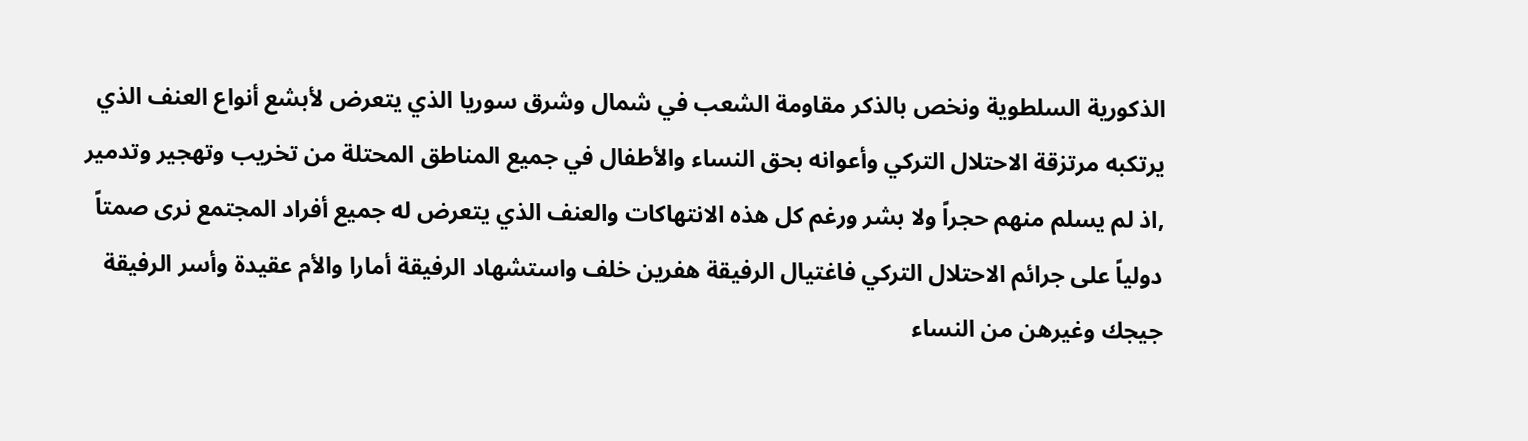الذكورية السلطوية ونخص بالذكر مقاومة الشعب في شمال وشرق سوريا الذي يتعرض لأبشع أنواع العنف الذي يرتكبه مرتزقة الاحتلال التركي وأعوانه بحق النساء والأطفال في جميع المناطق المحتلة من تخريب وتهجير وتدمير ,اذ لم يسلم منهم حجراً ولا بشر ورغم كل هذه الانتهاكات والعنف الذي يتعرض له جميع أفراد المجتمع نرى صمتاً دولياً على جرائم الاحتلال التركي فاغتيال الرفيقة هفرين خلف واستشهاد الرفيقة أمارا والأم عقيدة وأسر الرفيقة جيجك وغيرهن من النساء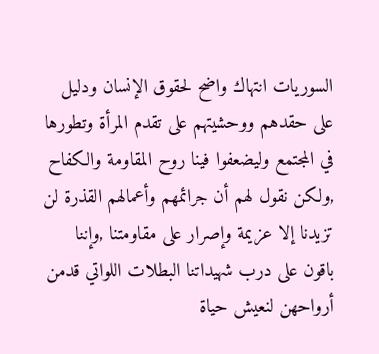السوريات انتهاك واضح لحقوق الإنسان ودليل على حقدهم ووحشيتهم على تقدم المرأة وتطورها في المجتمع وليضعفوا فينا روح المقاومة والكفاح ,ولكن نقول لهم أن جرائمهم وأعمالهم القذرة لن تزيدنا إلا عزيمة وإصرار على مقاومتنا ,وإننا باقون على درب شهيداتنا البطلات اللواتي قدمن أرواحهن لنعيش حياة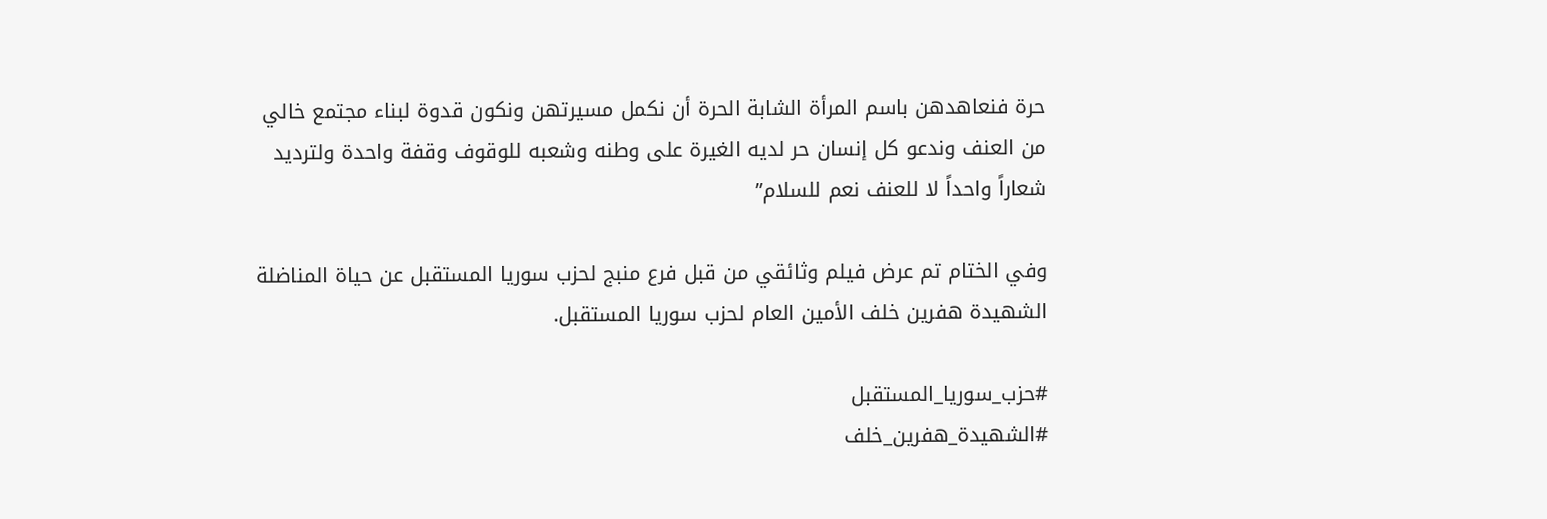حرة فنعاهدهن باسم المرأة الشابة الحرة أن نكمل مسيرتهن ونكون قدوة لبناء مجتمع خالي من العنف وندعو كل إنسان حر لديه الغيرة على وطنه وشعبه للوقوف وقفة واحدة ولترديد شعاراً واحداً لا للعنف نعم للسلام”

وفي الختام تم عرض فيلم وثائقي من قبل فرع منبج لحزب سوريا المستقبل عن حياة المناضلة الشهيدة هفرين خلف الأمين العام لحزب سوريا المستقبل.

#حزب_سوريا_المستقبل
#الشهيدة_هفرين_خلف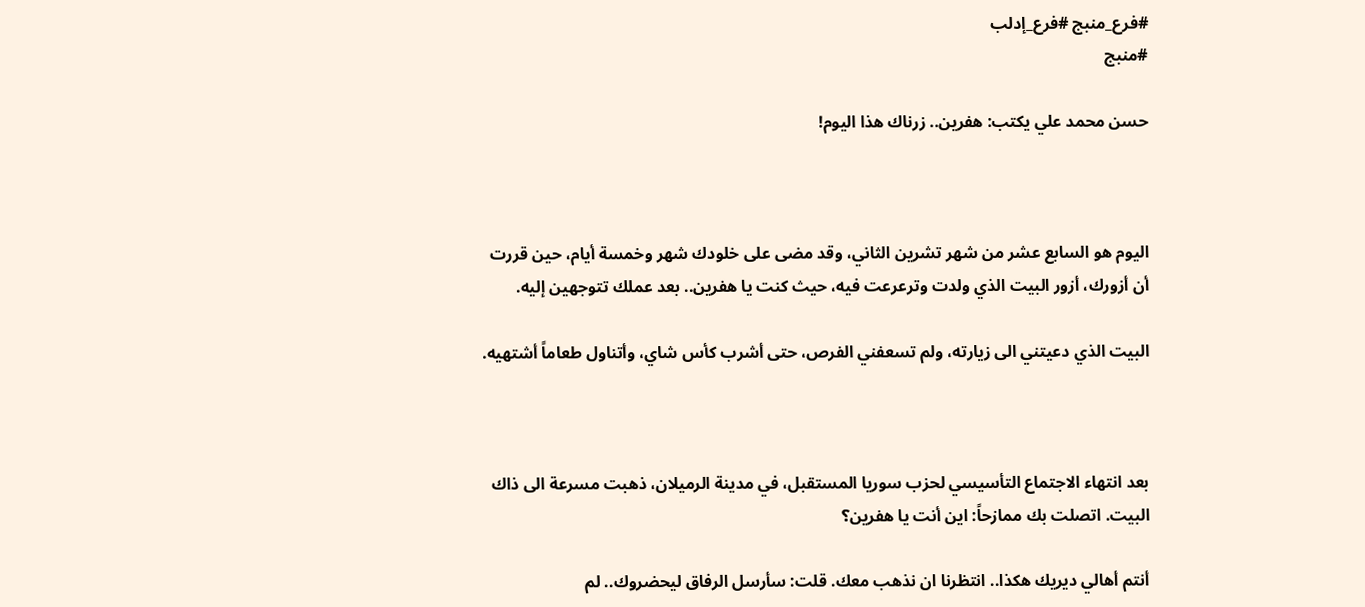#فرع_منبج #فرع_إدلب
#منبج

حسن محمد علي يكتب: هفرين.. زرناك هذا اليوم!



اليوم هو السابع عشر من شهر تشرين الثاني، وقد مضى على خلودك شهر وخمسة أيام، حين قررت أن أزورك، أزور البيت الذي ولدت وترعرعت فيه، حيث كنت يا هفرين.. بعد عملك تتوجهين إليه.

البيت الذي دعيتني الى زيارته، ولم تسعفني الفرص، حتى أشرب كأس شاي، وأتناول طعاماً أشتهيه.



بعد انتهاء الاجتماع التأسيسي لحزب سوريا المستقبل، في مدينة الرميلان، ذهبت مسرعة الى ذاك البيت. اتصلت بك ممازحاً: اين أنت يا هفرين؟

أنتم أهالي ديريك هكذا.. انتظرنا ان نذهب معك. قلت: سأرسل الرفاق ليحضروك.. لم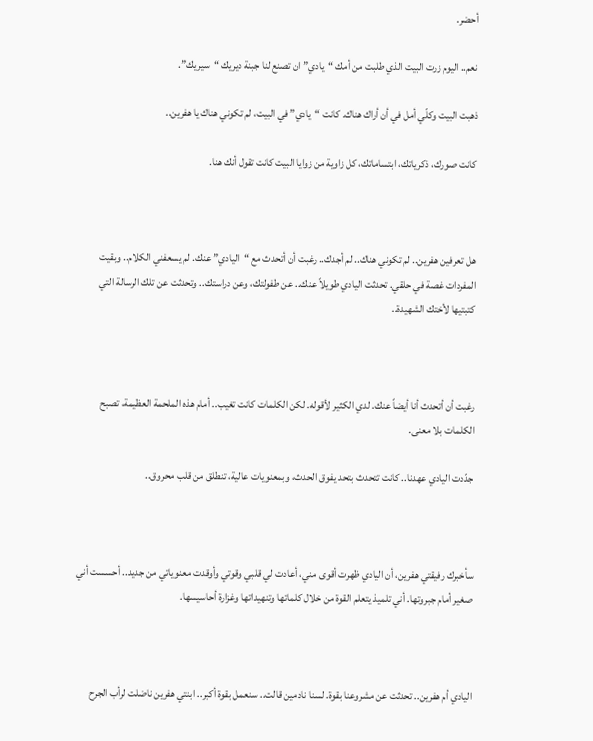أحضر.

نعم.. اليوم زرت البيت الذي طلبت من أمك “يادي” ان تصنع لنا جبنة ديريك “سيريك”.

ذهبت البيت وكلّي أمل في أن أراك هناك. كانت “يادي” في البيت، لم تكوني هناك يا هفرين..

كانت صورك، ذكرياتك، ابتساماتك، كل زاوية من زوايا البيت كانت تقول أنك هنا.



هل تعرفين هفرين.. لم تكوني هناك.. لم أجدك.. رغبت أن أتحدث مع “اليادي” عنك. لم يسعفني الكلام.. وبقيت المفردات غصة في حلقي. تحدثت اليادي طويلاً عنك.. عن طفولتك، وعن دراستك.. وتحدثت عن تلك الرسالة التي كتبتيها لأختك الشهيدة..



رغبت أن أتحدث أنا أيضاً عنك. لدي الكثير لأقوله. لكن الكلمات كانت تغيب.. أمام هذه الملحمة العظيمة، تصبح الكلمات بلا معنى.

جدّدت اليادي عهدنا.. كانت تتحدث بتحد يفوق الحدث، وبمعنويات عالية، تنطلق من قلب محروق..



سأخبرك رفيقتي هفرين، أن اليادي ظهرت أقوى مني، أعادت لي قلبي وقوتي وأوقدت معنوياتي من جديد.. أحسست أني صغير أمام جبروتها. أني تلميذ يتعلم القوة من خلال كلماتها وتنهيداتها وغزارة أحاسيسها.



اليادي أم هفرين.. تحدثت عن مشروعنا بقوة. لسنا نادمين قالت.. سنعمل بقوة أكبر.. ابنتي هفرين ناضلت لرأب الجرح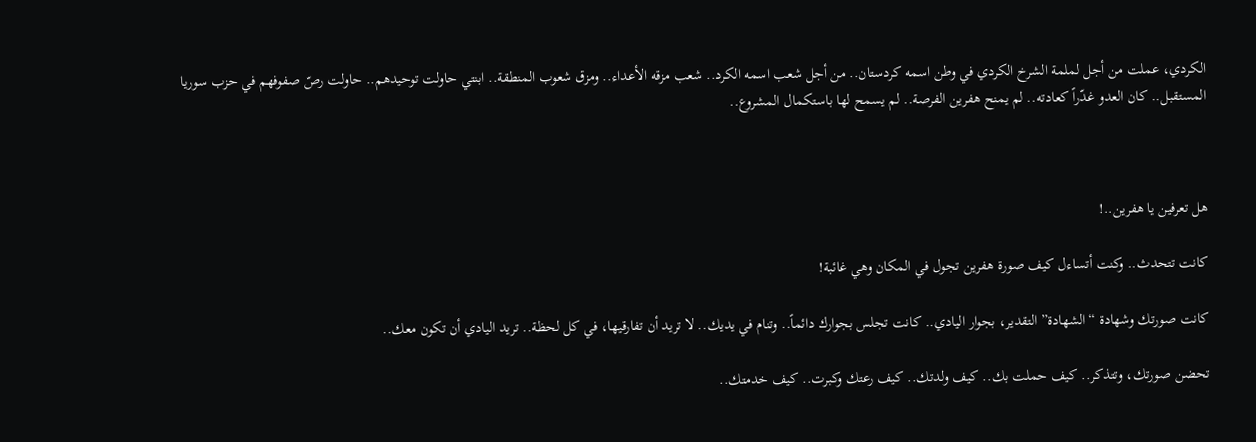الكردي، عملت من أجل لملمة الشرخ الكردي في وطن اسمه كردستان.. من أجل شعب اسمه الكرد.. شعب مزقه الأعداء.. ومزق شعوب المنطقة.. ابنتي حاولت توحيدهم.. حاولت رصّ صفوفهم في حزب سوريا المستقبل.. كان العدو غدّراً كعادته.. لم يمنح هفرين الفرصة.. لم يسمح لها باستكمال المشروع..



هل تعرفين يا هفرين..!

كانت تتحدث.. وكنت أتساءل كيف صورة هفرين تجول في المكان وهي غائبة!

كانت صورتك وشهادة “الشهادة” التقدير، بجوار اليادي.. كانت تجلس بجوارك دائماً.. وتنام في يديك.. لا تريد أن تفارقيها، في كل لحظة.. تريد اليادي أن تكون معك..

تحضن صورتك، وتتذكر.. كيف حملت بك.. كيف ولدتك.. كيف رعتك وكبرت.. كيف خدمتك..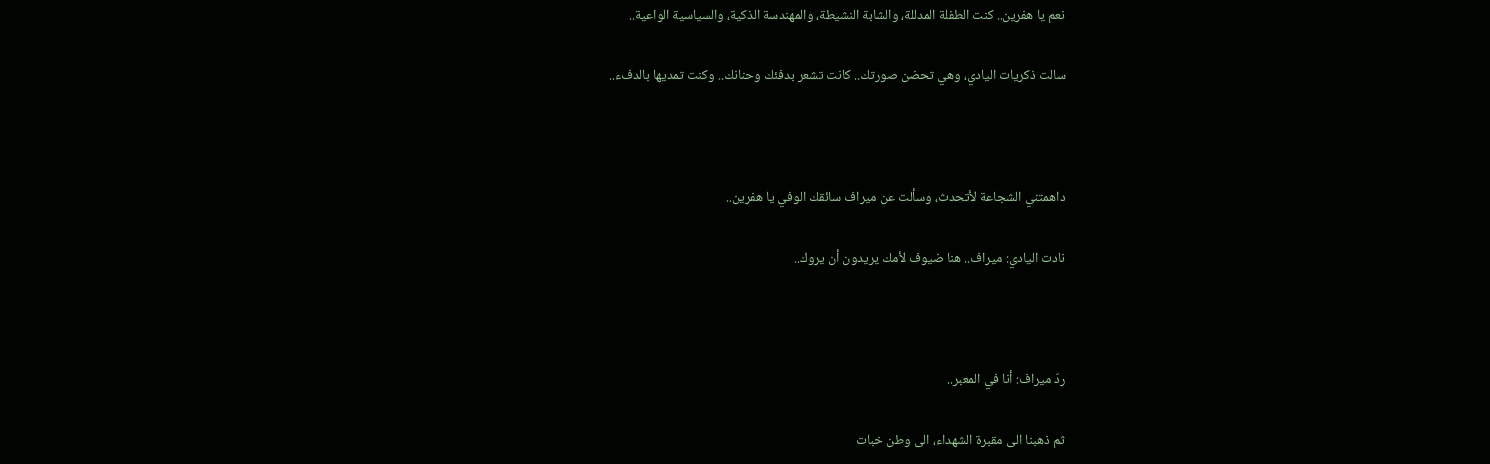نعم يا هفرين.. كنت الطفلة المدللة، والشابة النشيطة، والمهندسة الذكية، والسياسية الواعية..

سالت ذكريات اليادي، وهي تحضن صورتك.. كانت تشعر بدفئك وحنانك.. وكنت تمديها بالدفء..



داهمتني الشجاعة لأتحدث، وسألت عن ميراف سائقك الوفي يا هفرين..

نادت اليادي: ميراف.. هنا ضيوف لأمك يريدون أن يروك..



ردّ ميراف: أنا في المعبر..

ثم ذهبنا الى مقبرة الشهداء، الى وطن خبات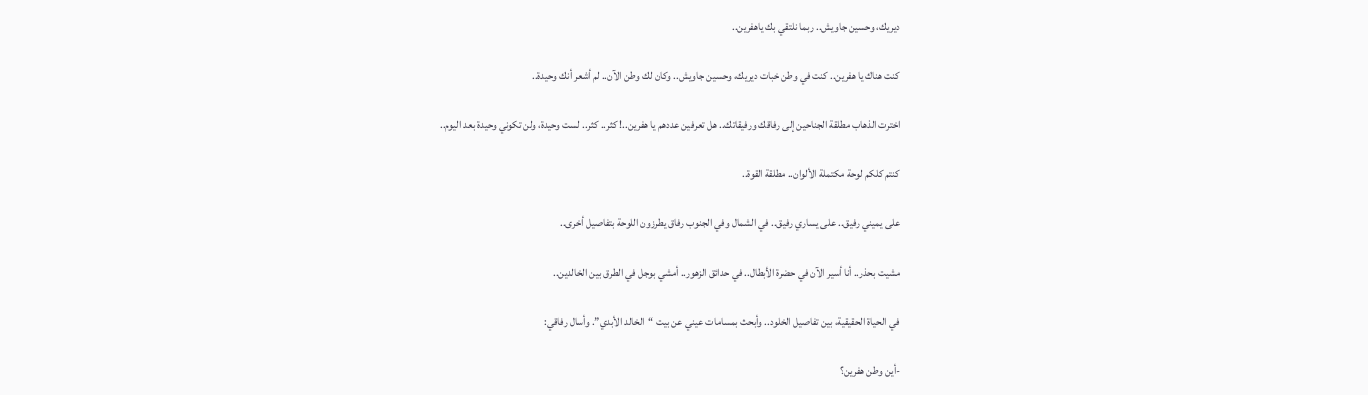ديريك، وحسين جاويش.. ربما نلتقي بك ياهفرين..

كنت هناك يا هفرين.. كنت في وطن خبات ديريك، وحسين جاويش.. وكان لك وطن الآن.. لم أشعر أنك وحيدة..

اخترت الذهاب مطلقة الجناحين إلى رفاقك ورفيقاتك.. هل تعرفين عددهم يا هفرين..! كثر.. كثر.. لست وحيدة، ولن تكوني وحيدة بعد اليوم..

كنتم كلكم لوحة مكتملة الألوان.. مطلقة القوة..

على يميني رفيق.. على يساري رفيق.. في الشمال وفي الجنوب رفاق يطرزون اللوحة بتفاصيل أخرى..

مشيت بحذر.. أنا أسير الآن في حضرة الأبطال.. في حدائق الزهور.. أمشي بوجل في الطرق بين الخالدين..

في الحياة الحقيقية، بين تفاصيل الخلود.. وأبحث بمسامات عيني عن بيت “الخالد الأبدي”. وأسال رفاقي:

-أين وطن هفرين؟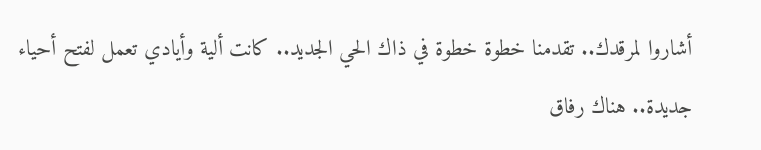أشاروا لمرقدك.. تقدمنا خطوة خطوة في ذاك الحي الجديد.. كانت ألية وأيادي تعمل لفتح أحياء جديدة.. هناك رفاق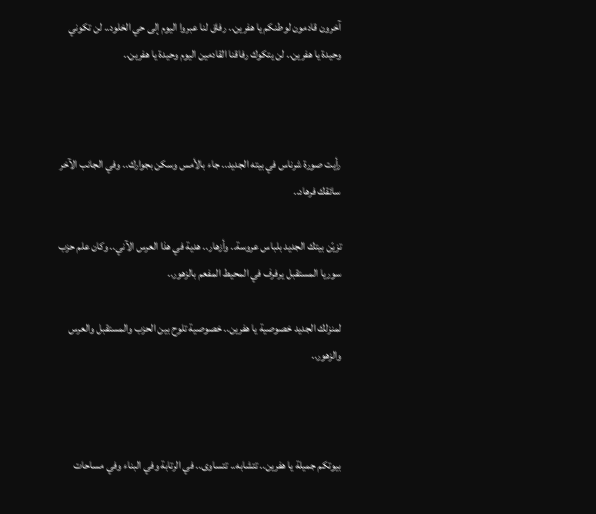آخرون قادمون لوطنكم يا هفرين.. رفاق لنا عبروا اليوم إلى حي الخلود.. لن تكوني وحيدة يا هفرين.. لن يتكوك رفاقنا القادمين اليوم وحيدة يا هفرين..



رأيت صورة شرناس في بيته الجديد.. جاء بالأمس وسكن بجوارك.. وفي الجانب الآخر سائقك فرهاد..

تزيّن بيتك الجديد بلباس عروسة.. وأزهار.. هدية في هذا العرس الآني.. وكان علم حزب سوريا المستقبل يرفرف في المحيط المفعم بالزهور..

لمنزلك الجديد خصوصية يا هفرين.. خصوصية تلوح بين الحزب والمستقبل والعرس والزهور..



بيوتكم جميلة يا هفرين.. تتشابه.. تتساوى.. في الرتابة وفي البناء وفي مساحات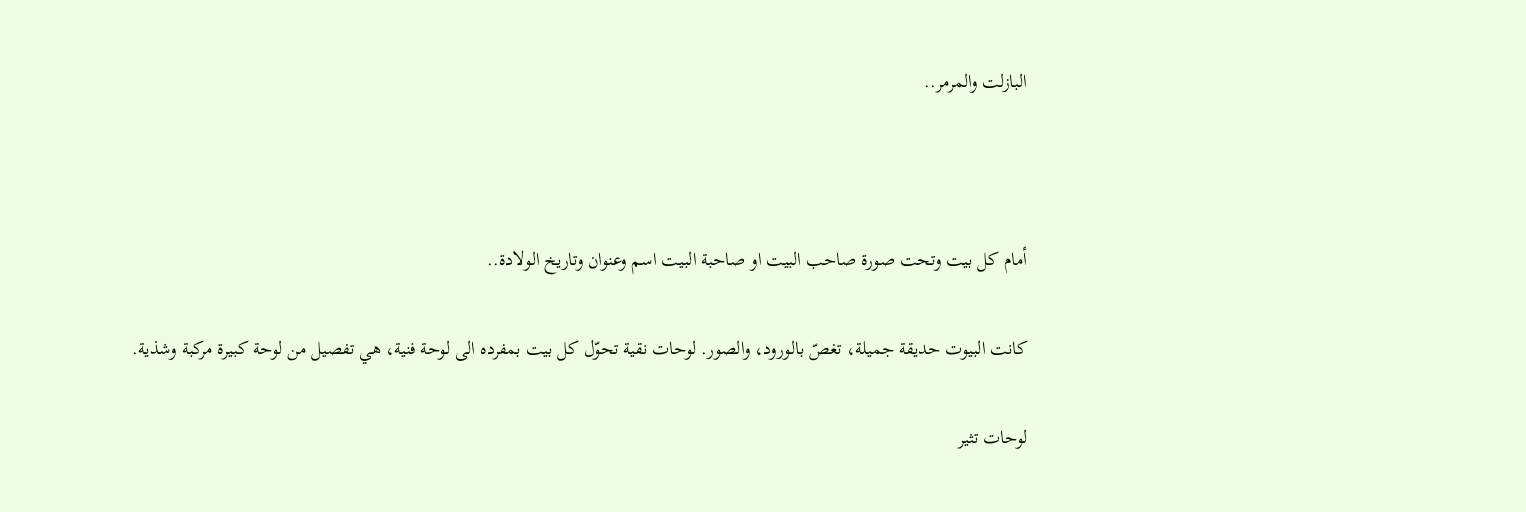البازلت والمرمر..



أمام كل بيت وتحت صورة صاحب البيت او صاحبة البيت اسم وعنوان وتاريخ الولادة..

كانت البيوت حديقة جميلة، تغصّ بالورود، والصور. لوحات نقية تحوّل كل بيت بمفرده الى لوحة فنية، هي تفصيل من لوحة كبيرة مركبة وشذية.

لوحات تثير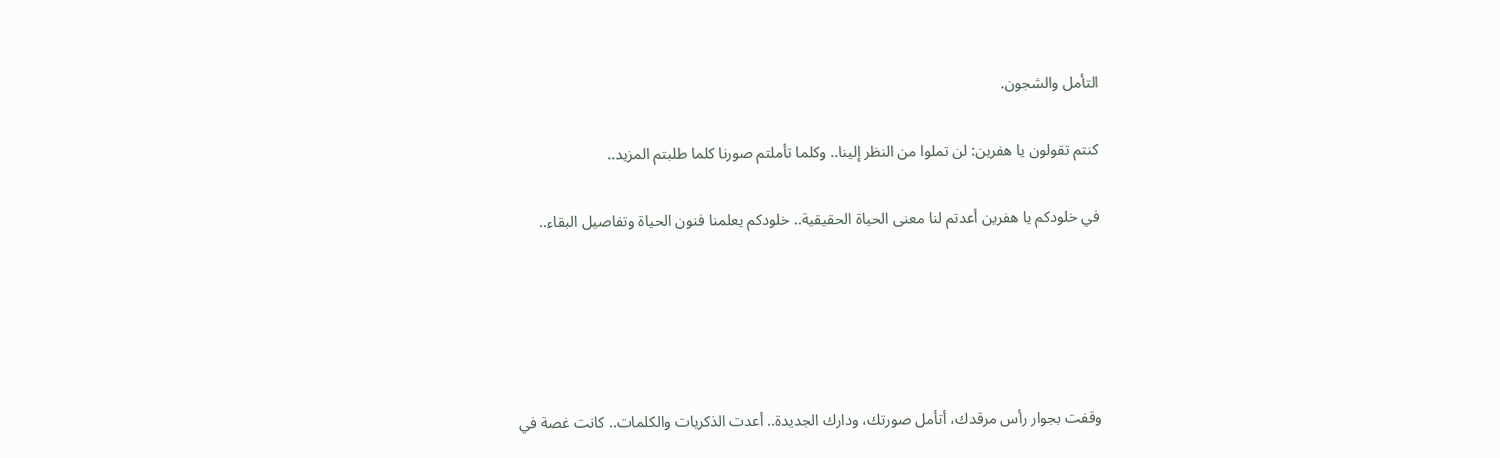التأمل والشجون.

كنتم تقولون يا هفرين: لن تملوا من النظر إلينا.. وكلما تأملتم صورنا كلما طلبتم المزيد..

في خلودكم يا هفرين أعدتم لنا معنى الحياة الحقيقية.. خلودكم يعلمنا فنون الحياة وتفاصيل البقاء..





وقفت بجوار رأس مرقدك، أتأمل صورتك، ودارك الجديدة.. أعدت الذكريات والكلمات.. كانت غصة في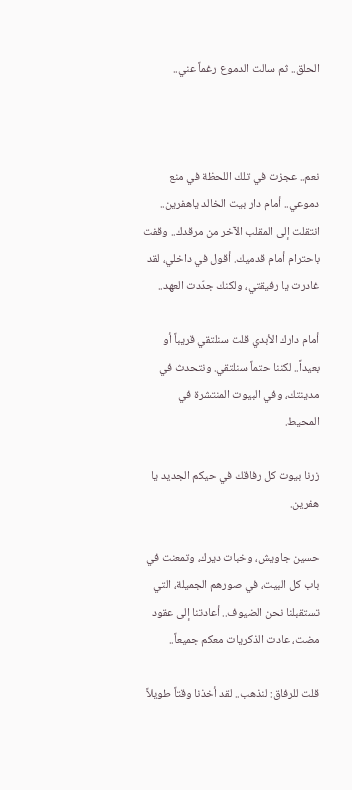الحلق.. ثم سالت الدموع رغماً عني..



نعم.. عجزت في تلك اللحظة في منع دموعي.. أمام دار بيت الخالد ياهفرين.. انتقلت إلى المقلب الآخر من مرقدك.. وقفت باحترام أمام قدميك. أقول في داخلي، لقد غادرت يا رفيقتي، ولكنك جدّدت العهد..

أمام دارك الأبدي قلت سنلتقي قريباً أو بعيداً.. لكننا حتماً سنلتقي. ونتحدث في مدينتك، وفي البيوت المنتشرة في المحيط.

زرنا بيوت كل رفاقك في حيكم الجديد يا هفرين.

حسين جاويش، وخبات ديرك، وتمعنت في باب كل البيت، في صورهم الجميلة، التي تستقبلنا نحن الضيوف.. أعادتنا إلى عقود مضت، عادت الذكريات معكم جميعاً..

قلت للرفاق: لنذهب.. لقد أخذنا وقتاً طويلاً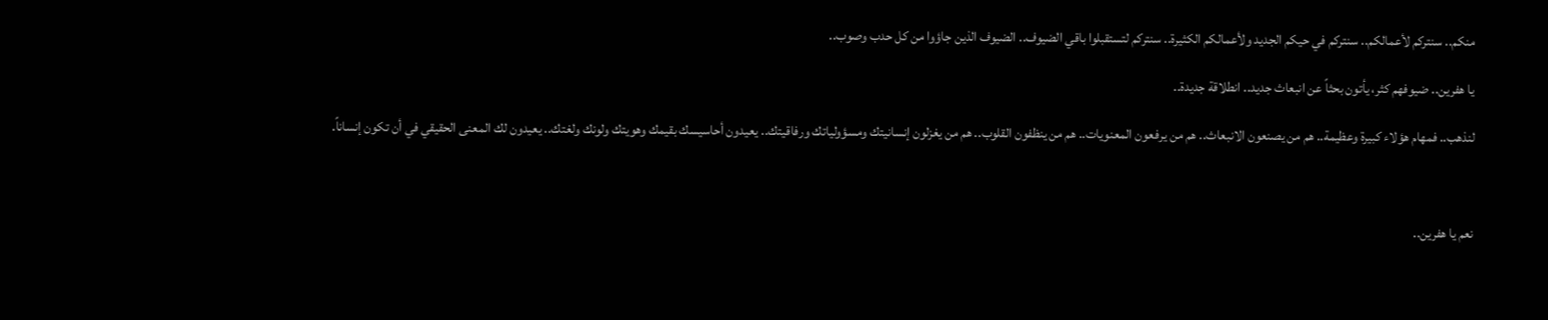منكم.. سنتركم لأعمالكم.. سنتركم في حيكم الجديد ولأعمالكم الكثيرة.. سنتركم لتستقبلوا باقي الضيوف.. الضيوف الذين جاؤوا من كل حدب وصوب..

يا هفرين.. ضيوفهم كثر، يأتون بحثاً عن انبعاث جديد.. انطلاقة جديدة..

لنذهب.. فمهام هؤلاء كبيرة وعظيمة.. هم من يصنعون الانبعاث.. هم من يرفعون المعنويات.. هم من ينظفون القلوب.. هم من يغزلون إنسانيتك ومسؤولياتك ورفاقيتك.. يعيدون أحاسيسك بقيمك وهويتك ولونك ولغتك.. يعيدون لك المعنى الحقيقي في أن تكون إنساناً.



نعم يا هفرين..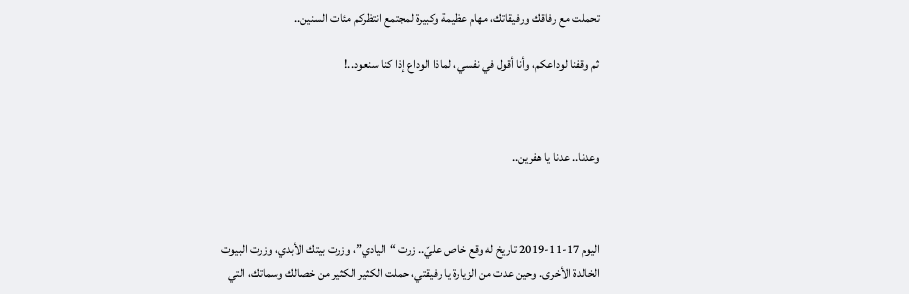تحملت مع رفاقك ورفيقاتك، مهام عظيمة وكبيرة لمجتمع انتظركم مئات السنين..

ثم وقفنا لوداعكم، وأنا أقول في نفسي، لماذا الوداع إذا كنا سنعود..!



وعدنا.. عدنا يا هفرين..



اليوم 17-11-2019 تاريخ له وقع خاص عليّ.. زرت “اليادي”، وزرت بيتك الأبدي، وزرت البيوت الخالدة الأخرى. وحين عدت من الزيارة يا رفيقتي، حملت الكثير الكثير من خصالك وسماتك، التي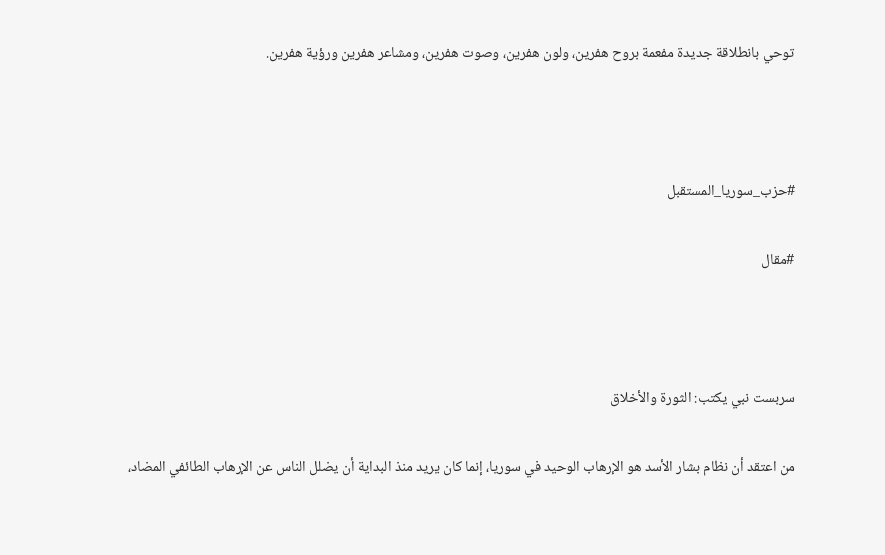توحي بانطلاقة جديدة مفعمة بروح هفرين، ولون هفرين، وصوت هفرين، ومشاعر هفرين ورؤية هفرين.



#حزب_سوريا_المستقبل

#مقال



سربست نبي يكتب: الثورة والأخلاق

من اعتقد أن نظام بشار الأسد هو الإرهاب الوحيد في سوريا، إنما كان يريد منذ البداية أن يضلل الناس عن الإرهاب الطائفي المضاد،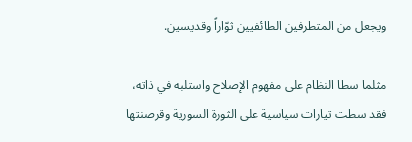ويجعل من المتطرفين الطائفيين ثوّاراً وقديسين.

مثلما سطا النظام على مفهوم الإصلاح واستلبه في ذاته، فقد سطت تيارات سياسية على الثورة السورية وقرصنتها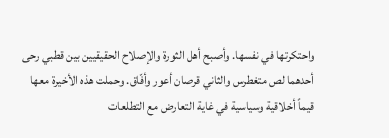واحتكرتها في نفسها. وأصبح أهل الثورة والإصلاح الحقيقيين بين قطبي رحى أحدهما لص متغطرس والثاني قرصان أعور وأفّاق. وحملت هذه الأخيرة معها قيماً أخلاقية وسياسية في غاية التعارض مع التطلعات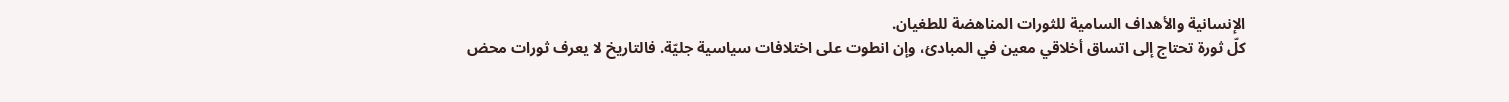الإنسانية والأهداف السامية للثورات المناهضة للطغيان.
كلّ ثورة تحتاج إلى اتساق أخلاقي معين في المبادئ، وإن انطوت على اختلافات سياسية جليّة. فالتاريخ لا يعرف ثورات محض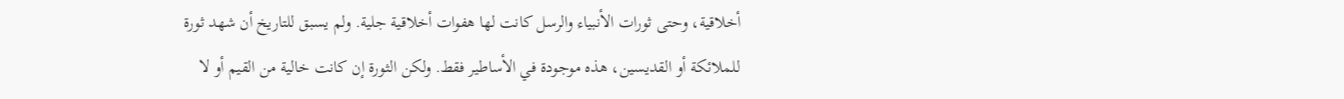أخلاقية، وحتى ثورات الأنبياء والرسل كانت لها هفوات أخلاقية جلية. ولم يسبق للتاريخ أن شهد ثورة للملائكة أو القديسين، هذه موجودة في الأساطير فقط. ولكن الثورة إن كانت خالية من القيم أو لا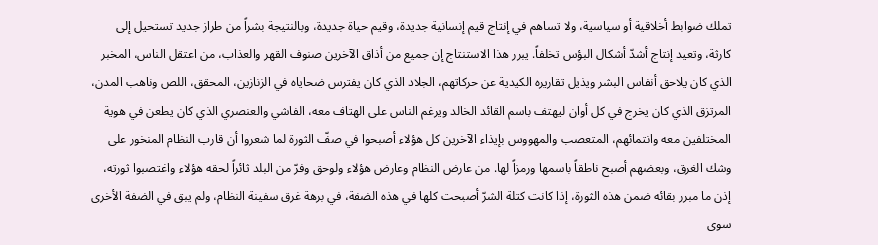تملك ضوابط أخلاقية أو سياسية، ولا تساهم في إنتاج قيم إنسانية جديدة، وقيم حياة جديدة، وبالنتيجة بشراً من طراز جديد تستحيل إلى كارثة، وتعيد إنتاج أشدّ أشكال البؤس تخلفاً. يبرر هذا الاستنتاج إن جميع من أذاق الآخرين صنوف القهر والعذاب، من اعتقل الناس، المخبر الذي كان يلاحق أنفاس البشر ويذيل تقاريره الكيدية عن حركاتهم، الجلاد الذي كان يفترس ضحاياه في الزنازين، المحقق، اللص وناهب المدن، المرتزق الذي كان يخرج في كل أوان ليهتف باسم القائد الخالد ويرغم الناس على الهتاف معه، الفاشي والعنصري الذي كان يطعن في هوية المختلفين معه وانتمائهم، المتعصب والمهووس بإيذاء الآخرين كل هؤلاء أصبحوا في صفّ الثورة لما شعروا أن قارب النظام المنخور على وشك الغرق، وبعضهم أصبح ناطقاً باسمها ورمزاً لها. من عارض النظام وعارض هؤلاء ولوحق وفرّ من البلد ثائراً لحقه هؤلاء واغتصبوا ثورته، إذن ما مبرر بقائه ضمن هذه الثورة، إذا كانت كتلة الشرّ أصبحت كلها في هذه الضفة، في برهة غرق سفينة النظام، ولم يبق في الضفة الأخرى سوى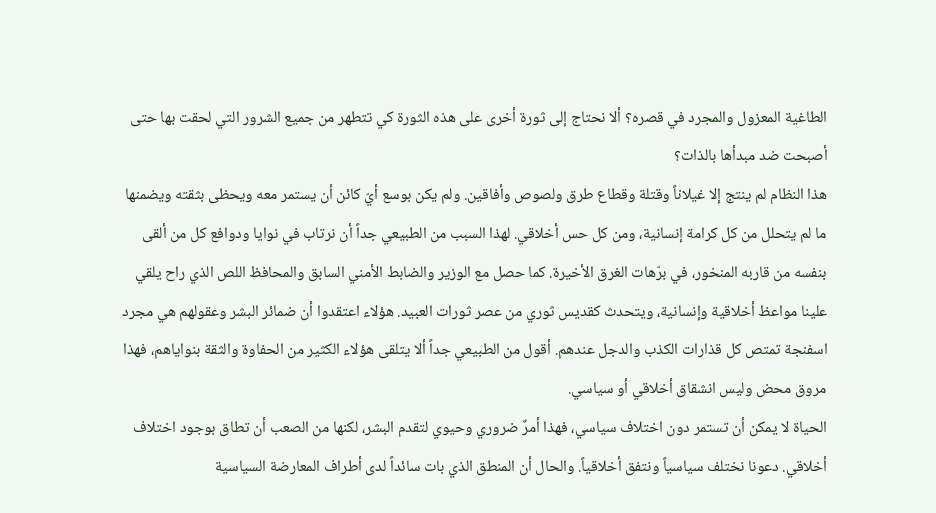الطاغية المعزول والمجرد في قصره؟ ألا نحتاج إلى ثورة أخرى على هذه الثورة كي تتطهر من جميع الشرور التي لحقت بها حتى أصبحت ضد مبدأها بالذات؟
هذا النظام لم ينتج إلا غيلاناً وقتلة وقطاع طرق ولصوص وأفاقين. ولم يكن بوسع أيّ كائن أن يستمر معه ويحظى بثقته ويضمنها ما لم يتحلل من كل كرامة إنسانية، ومن كل حس أخلاقي. لهذا السبب من الطبيعي جداً أن نرتاب في نوايا ودوافع كل من ألقى بنفسه من قاربه المنخور، في برّهات الغرق الأخيرة. كما حصل مع الوزير والضابط الأمني السابق والمحافظ اللص الذي راح يلقي علينا مواعظ أخلاقية وإنسانية، ويتحدث كقديس ثوري من عصر ثورات العبيد. هؤلاء اعتقدوا أن ضمائر البشر وعقولهم هي مجرد اسفنجة تمتص كل قذارات الكذب والدجل عندهم. أقول من الطبيعي جداً ألا يتلقى هؤلاء الكثير من الحفاوة والثقة بنواياهم، فهذا مروق محض وليس انشقاق أخلاقي أو سياسي.
الحياة لا يمكن أن تستمر دون اختلاف سياسي، فهذا أمرٌ ضروري وحيوي لتقدم البشر، لكنها من الصعب أن تطاق بوجود اختلاف أخلاقي. دعونا نختلف سياسياً ونتفق أخلاقياً. والحال أن المنطق الذي بات سائداً لدى أطراف المعارضة السياسية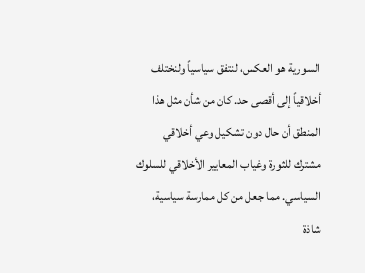السورية هو العكس، لنتفق سياسياً ولنختلف أخلاقياً إلى أقصى حد. كان من شأن مثل هذا المنطق أن حال دون تشكيل وعي أخلاقي مشترك للثورة وغياب المعايير الأخلاقي للسلوك السياسي. مما جعل من كل ممارسة سياسية، شاذة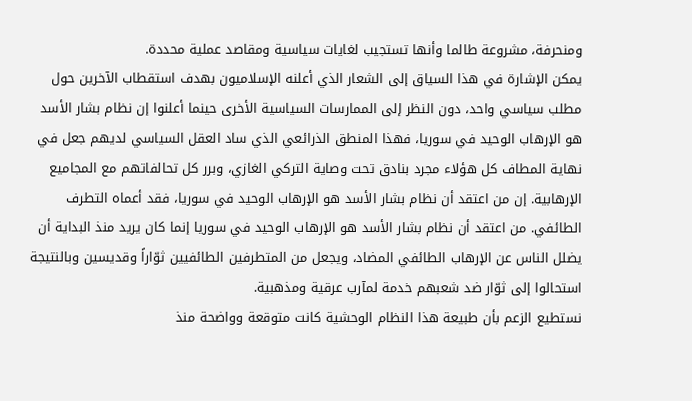ومنحرفة، مشروعة طالما وأنها تستجيب لغايات سياسية ومقاصد عملية محددة.
يمكن الإشارة في هذا السياق إلى الشعار الذي أعلنه الإسلاميون بهدف استقطاب الآخرين حول مطلب سياسي واحد، دون النظر إلى الممارسات السياسية الأخرى حينما أعلنوا إن نظام بشار الأسد هو الإرهاب الوحيد في سوريا، فهذا المنطق الذرائعي الذي ساد العقل السياسي لديهم جعل في نهاية المطاف كل هؤلاء مجرد بنادق تحت وصاية التركي الغازي، وبرر كل تحالفاتهم مع المجاميع الإرهابية. إن من اعتقد أن نظام بشار الأسد هو الإرهاب الوحيد في سوريا، فقد أعماه التطرف الطائفي. من اعتقد أن نظام بشار الأسد هو الإرهاب الوحيد في سوريا إنما كان يريد منذ البداية أن يضلل الناس عن الإرهاب الطائفي المضاد، ويجعل من المتطرفين الطائفيين ثوّاراً وقديسين وبالنتيجة استحالوا إلى ثوّار ضد شعبهم خدمة لمآرب عرقية ومذهبية.
نستطيع الزعم بأن طبيعة هذا النظام الوحشية كانت متوقعة وواضحة منذ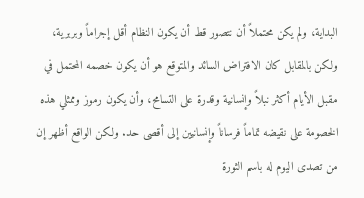البداية، ولم يكن محتملاً أن نتصور قط أن يكون النظام أقل إجراماً وبربرية، ولكن بالمقابل كان الافتراض السائد والمتوقع هو أن يكون خصمه المحتمل في مقبل الأيام أكثر نبلاً وإنسانية وقدرة على التسامح، وأن يكون رموز وممثلي هذه الخصومة على نقيضه تماماً فرساناً وإنسانيين إلى أقصى حد. ولكن الواقع أظهر إن من تصدى اليوم له باسم الثورة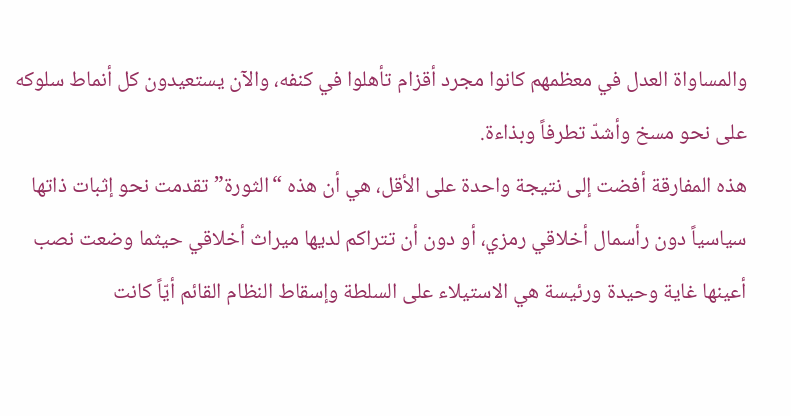والمساواة العدل في معظمهم كانوا مجرد أقزام تأهلوا في كنفه، والآن يستعيدون كل أنماط سلوكه على نحو مسخ وأشدّ تطرفاً وبذاءة.
هذه المفارقة أفضت إلى نتيجة واحدة على الأقل، هي أن هذه “الثورة” تقدمت نحو إثبات ذاتها سياسياً دون رأسمال أخلاقي رمزي، أو دون أن تتراكم لديها ميراث أخلاقي حيثما وضعت نصب أعينها غاية وحيدة ورئيسة هي الاستيلاء على السلطة وإسقاط النظام القائم أيّاً كانت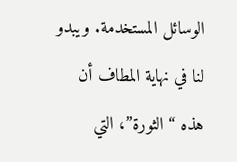الوسائل المستخدمة. ويبدو لنا في نهاية المطاف أن هذه “الثورة”، التي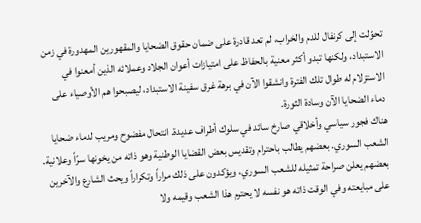تحوّلت إلى كرنفال للدم والخراب، لم تعد قادرة على ضمان حقوق الضحايا والمقهورين المهدورة في زمن الاستبداد، ولكنها تبدو أكثر معنية بالحفاظ على امتيازات أعوان الجلاد وعملائه الذين أمعنوا في الاستزلام له طوال تلك الفترة وانشقوا الآن في برهة غرق سفينة الاستبداد، ليصبحوا هم الأوصياء على دماء الضحايا الآن وسادة الثورة.
هناك فجور سياسي وأخلاقي صارخ سائد في سلوك أطراف عديدة. انتحال مفضوح ومريب لدماء ضحايا الشعب السوري. بعضهم يطالب باحترام وتقديس بعض القضايا الوطنية وهو ذاته من يخونها سرّاً وعلانية. بعضهم يعلن صراحة تمثيله للشعب السوري، ويؤكدون على ذلك مراراً وتكراراً ويحث الشارع والآخرين على مبايعته وفي الوقت ذاته هو نفسه لا يحترم هذا الشعب وقيمه ولا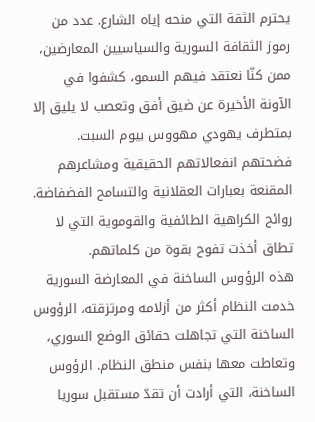يحترم الثقة التي منحه إياه الشارع. عدد من رموز الثقافة السورية والسياسيين المعارضين، ممن كنّا نعتقد فيهم السمو، كشفوا في الآونة الأخيرة عن ضيق أفق وتعصب لا يليق إلا بمتطرف يهودي مهووس بيوم السبت. فضحتهم انفعالاتهم الحقيقية ومشاعرهم المقنعة بعبارات العقلانية والتسامح الفضفاضة. روائح الكراهية الطائفية والقوموية التي لا تطاق أخذت تفوح بقوة من كلماتهم.
هذه الرؤوس الساخنة في المعارضة السورية خدمت النظام أكثر من أزلامه ومرتزقته، الرؤوس الساخنة التي تجاهلت حقائق الوضع السوري، وتعاطت معها بنفس منطق النظام. الرؤوس الساخنة، التي أرادت أن تقدّ مستقبل سوريا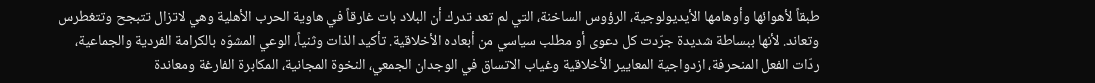طبقاً لأهوائها وأوهامها الأيديولوجية، الرؤوس الساخنة، التي لم تعد تدرك أن البلاد بات غارقاً في هاوية الحرب الأهلية وهي لاتزال تتبجح وتتغطرس وتعاند. لأنها ببساطة شديدة جرّدت كل دعوى أو مطلب سياسي من أبعاده الأخلاقية. تأكيد الذات وثنياً، الوعي المشوّه بالكرامة الفردية والجماعية، ردّات الفعل المنحرفة، ازدواجية المعايير الأخلاقية وغياب الاتساق في الوجدان الجمعي، النخوة المجانية، المكابرة الفارغة ومعاندة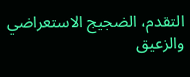التقدم، الضجيج الاستعراضي والزعيق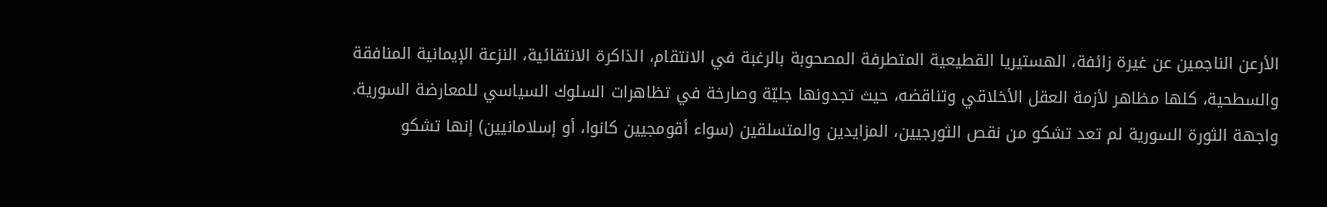الأرعن الناجمين عن غيرة زائفة، الهستيريا القطيعية المتطرفة المصحوبة بالرغبة في الانتقام، الذاكرة الانتقائية، النزعة الإيمانية المنافقة والسطحية، كلها مظاهر لأزمة العقل الأخلاقي وتناقضه، حيث تجدونها جليّة وصارخة في تظاهرات السلوك السياسي للمعارضة السورية.
واجهة الثورة السورية لم تعد تشكو من نقص الثورجيين، المزايدين والمتسلقين (سواء أقومجيين كانوا، أو إسلامانيين) إنها تشكو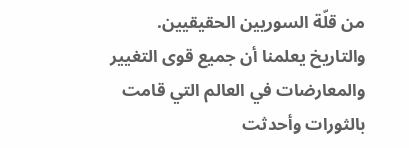من قلّة السوريين الحقيقيين. والتاريخ يعلمنا أن جميع قوى التغيير والمعارضات في العالم التي قامت بالثورات وأحدثت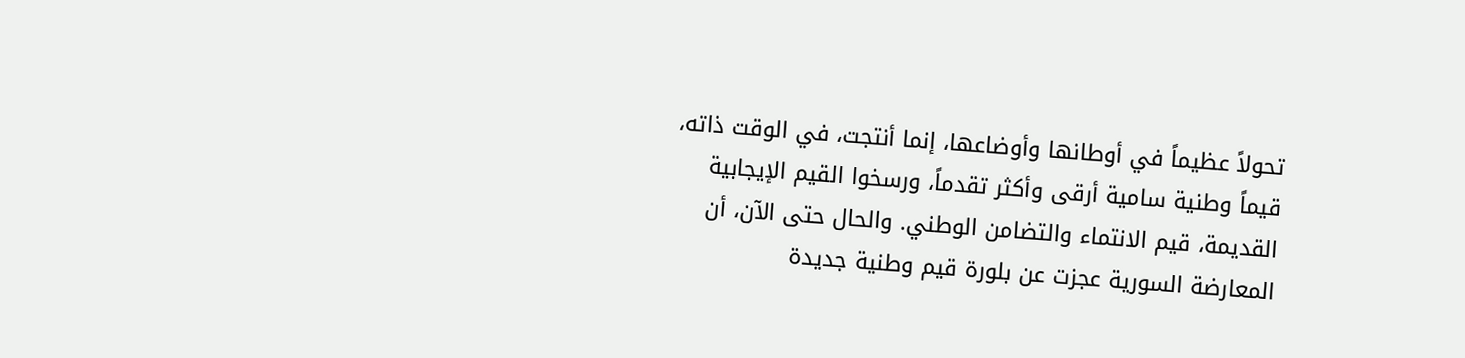تحولاً عظيماً في أوطانها وأوضاعها، إنما أنتجت، في الوقت ذاته، قيماً وطنية سامية أرقى وأكثر تقدماً، ورسخوا القيم الإيجابية القديمة، قيم الانتماء والتضامن الوطني. والحال حتى الآن، أن المعارضة السورية عجزت عن بلورة قيم وطنية جديدة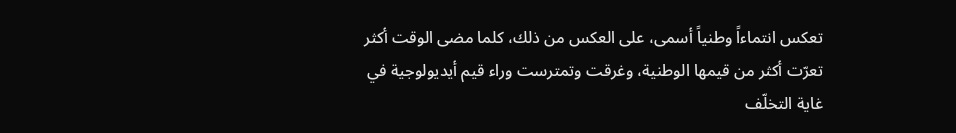تعكس انتماءاً وطنياً أسمى، على العكس من ذلك، كلما مضى الوقت أكثر تعرّت أكثر من قيمها الوطنية، وغرقت وتمترست وراء قيم أيديولوجية في غاية التخلّف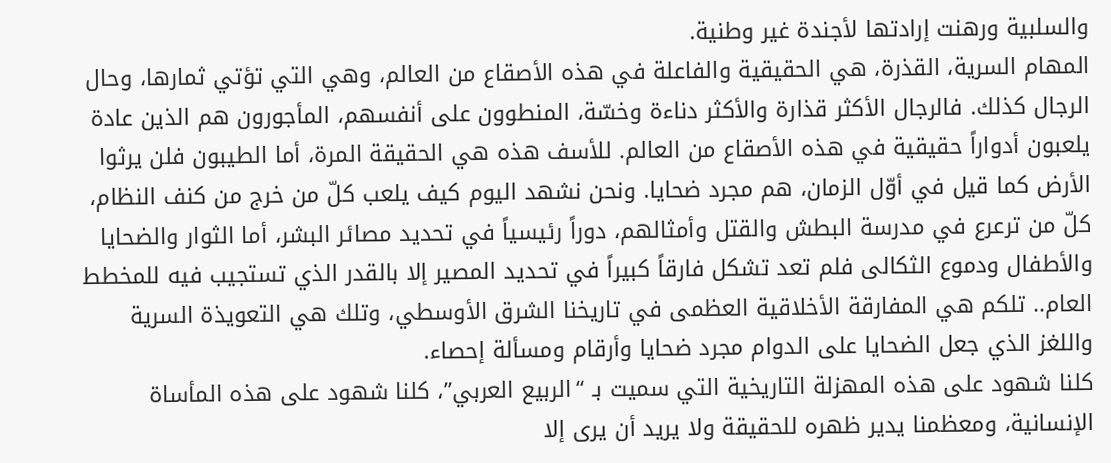والسلبية ورهنت إرادتها لأجندة غير وطنية.
المهام السرية، القذرة، هي الحقيقية والفاعلة في هذه الأصقاع من العالم، وهي التي تؤتي ثمارها، وحال الرجال كذلك. فالرجال الأكثر قذارة والأكثر دناءة وخسّة، المنطوون على أنفسهم، المأجورون هم الذين عادة يلعبون أدواراً حقيقية في هذه الأصقاع من العالم. للأسف هذه هي الحقيقة المرة، أما الطيبون فلن يرثوا الأرض كما قيل في أوّل الزمان، هم مجرد ضحايا. ونحن نشهد اليوم كيف يلعب كلّ من خرج من كنف النظام، كلّ من ترعرع في مدرسة البطش والقتل وأمثالهم، دوراً رئيسياً في تحديد مصائر البشر، أما الثوار والضحايا والأطفال ودموع الثكالى فلم تعد تشكل فارقاً كبيراً في تحديد المصير إلا بالقدر الذي تستجيب فيه للمخطط العام.. تلكم هي المفارقة الأخلاقية العظمى في تاريخنا الشرق الأوسطي، وتلك هي التعويذة السرية واللغز الذي جعل الضحايا على الدوام مجرد ضحايا وأرقام ومسألة إحصاء.
كلنا شهود على هذه المهزلة التاريخية التي سميت بـ “الربيع العربي”، كلنا شهود على هذه المأساة الإنسانية، ومعظمنا يدير ظهره للحقيقة ولا يريد أن يرى إلا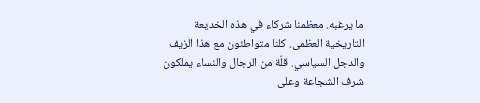ما يرغبه. معظمنا شركاء في هذه الخديعة التاريخية العظمى. كلنا متواطئون مع هذا الزيف والدجل السياسي. قلّة من الرجال والنساء يملكون شرف الشجاعة وعلى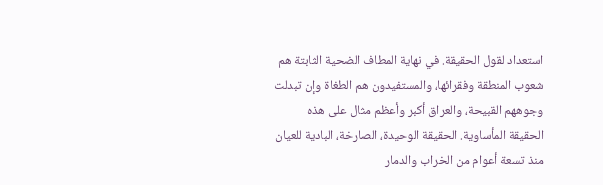استعداد لقول الحقيقة. في نهاية المطاف الضحية الثابتة هم شعوب المنطقة وفقرائها، والمستفيدون هم الطغاة وإن تبدلت وجوههم القبيحة، والعراق أكبر وأعظم مثال على هذه الحقيقة المأساوية. الحقيقة الوحيدة، الصارخة، البادية للعيان منذ تسعة أعوام من الخراب والدمار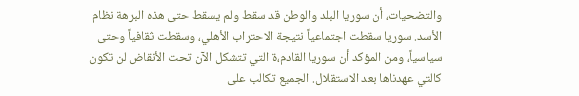والتضحيات، أن سوريا البلد والوطن قد سقط ولم يسقط حتى هذه البرهة نظام الأسد. سوريا سقطت اجتماعياً نتيجة الاحتراب الأهلي، وسقطت ثقافياً وحتى سياسياً، ومن المؤكد أن سوريا القادم،ة التي تتشكل الآن تحت الأنقاض لن تكون كالتي عهدناها بعد الاستقلال. الجميع تكالب على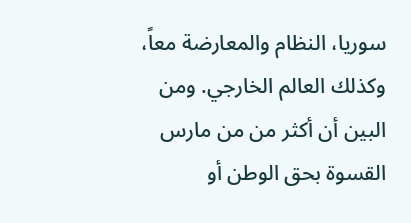سوريا، النظام والمعارضة معاً، وكذلك العالم الخارجي. ومن البين أن أكثر من من مارس القسوة بحق الوطن أو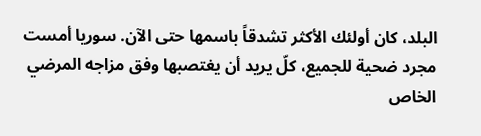البلد، كان أولئك الأكثر تشدقاً باسمها حتى الآن. سوريا أمست مجرد ضحية للجميع، كلّ يريد أن يغتصبها وفق مزاجه المرضي الخاص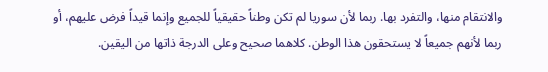والانتقام منها، والتفرد بها. ربما لأن سوريا لم تكن وطناً حقيقياً للجميع وإنما قيداً فرض عليهم، أو ربما لأنهم جميعاً لا يستحقون هذا الوطن. كلاهما صحيح وعلى الدرجة ذاتها من اليقين.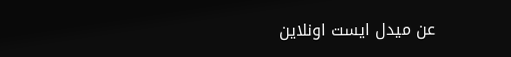عن ميدل ايست اونلاين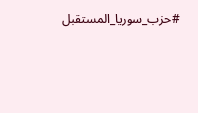#حزب_سوريا_المستقبل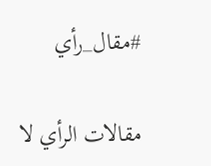#مقال_رأي

مقالات الرأي لا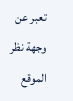تعبر عن وجهة نظر الموقع